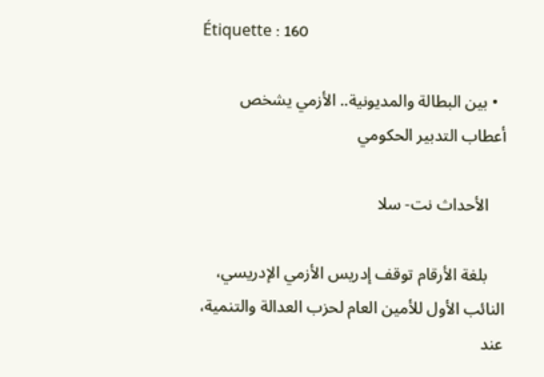Étiquette : 160

  • بين البطالة والمديونية.. الأزمي يشخص أعطاب التدبير الحكومي

    الأحداث نت- سلا

    بلغة الأرقام توقف إدريس الأزمي الإدريسي، النائب الأول للأمين العام لحزب العدالة والتنمية، عند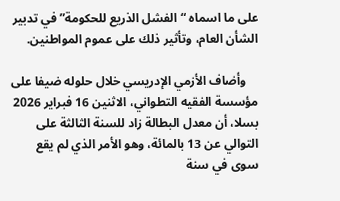على ما اسماه “الفشل الذريع للحكومة” في تدبير الشأن العام، وتأثير ذلك على عموم المواطنين.

    وأضاف الأزمي الإدريسي خلال حلوله ضيفا على مؤسسة الفقيه التطواني، الاثنين 16 فبراير 2026 بسلا، أن معدل البطالة زاد للسنة الثالثة على التوالي عن 13 بالمائة، وهو الأمر الذي لم يقع سوى في سنة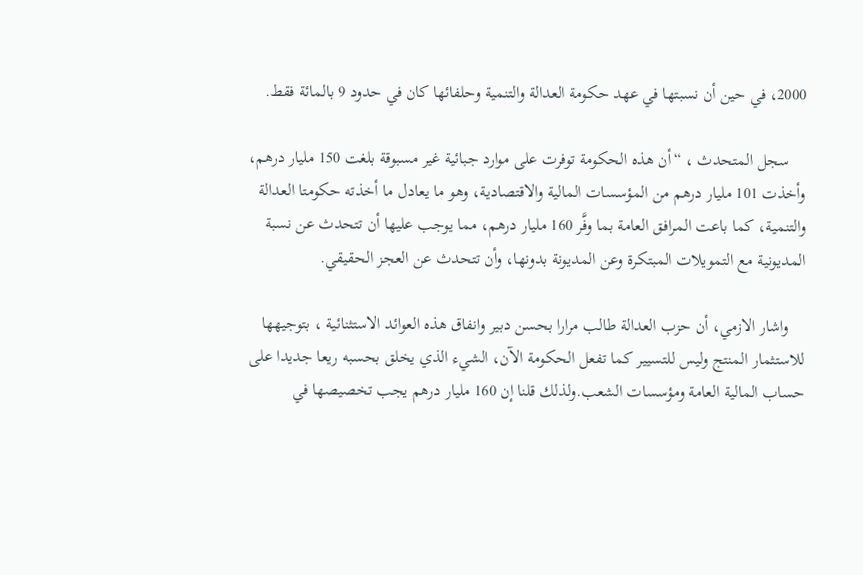2000، في حين أن نسبتها في عهد حكومة العدالة والتنمية وحلفائها كان في حدود 9 بالمائة فقط.

    سجل المتحدث ، “أن هذه الحكومة توفرت على موارد جبائية غير مسبوقة بلغت 150 مليار درهم، وأخذت 101 مليار درهم من المؤسسات المالية والاقتصادية، وهو ما يعادل ما أخذته حكومتا العدالة والتنمية، كما باعت المرافق العامة بما وفَّر 160 مليار درهم، مما يوجب عليها أن تتحدث عن نسبة المديونية مع التمويلات المبتكرة وعن المديونة بدونها، وأن تتحدث عن العجز الحقيقي.

    واشار الازمي، أن حزب العدالة طالب مرارا بحسن دبير وانفاق هذه العوائد الاستثنائية ، بتوجيهها للاستثمار المنتج وليس للتسيير كما تفعل الحكومة الآن، الشيء الذي يخلق بحسبه ريعا جديدا على حساب المالية العامة ومؤسسات الشعب.ولذلك قلنا إن 160 مليار درهم يجب تخصيصها في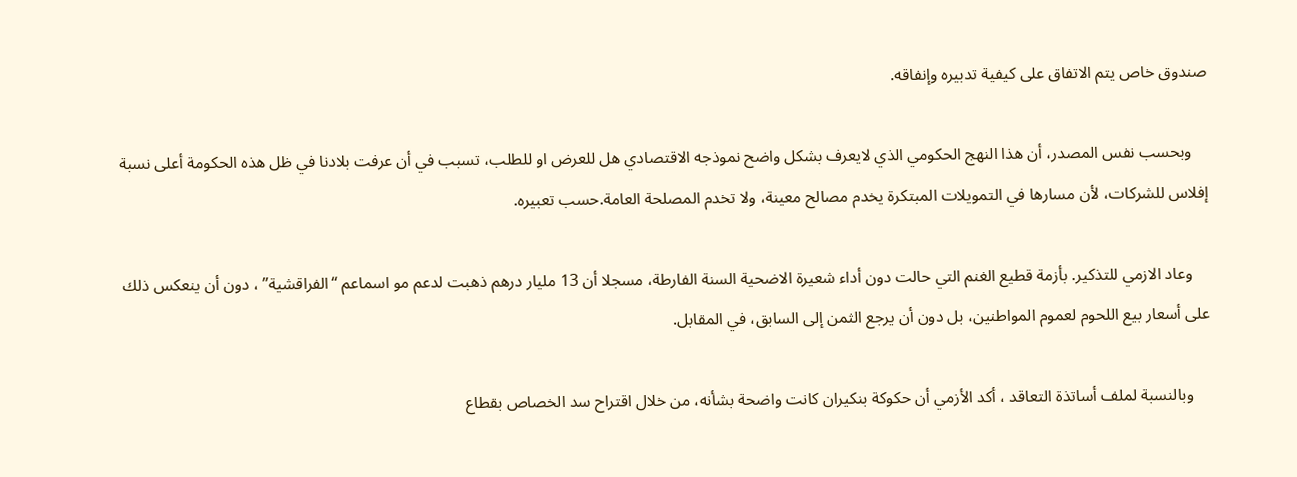صندوق خاص يتم الاتفاق على كيفية تدبيره وإنفاقه.

    وبحسب نفس المصدر، أن هذا النهج الحكومي الذي لايعرف بشكل واضح نموذجه الاقتصادي هل للعرض او للطلب، تسبب في أن عرفت بلادنا في ظل هذه الحكومة أعلى نسبة إفلاس للشركات، لأن مسارها في التمويلات المبتكرة يخدم مصالح معينة، ولا تخدم المصلحة العامة.حسب تعبيره.

    وعاد الازمي للتذكير. بأزمة قطيع الغنم التي حالت دون أداء شعيرة الاضحية السنة الفارطة، مسجلا أن 13 مليار درهم ذهبت لدعم مو اسماعم “الفراقشية” ، دون أن ينعكس ذلك على أسعار بيع اللحوم لعموم المواطنين، بل دون أن يرجع الثمن إلى السابق، في المقابل.

    وبالنسبة لملف أساتذة التعاقد ، أكد الأزمي أن حكوكة بنكيران كانت واضحة بشأنه، من خلال اقتراح سد الخصاص بقطاع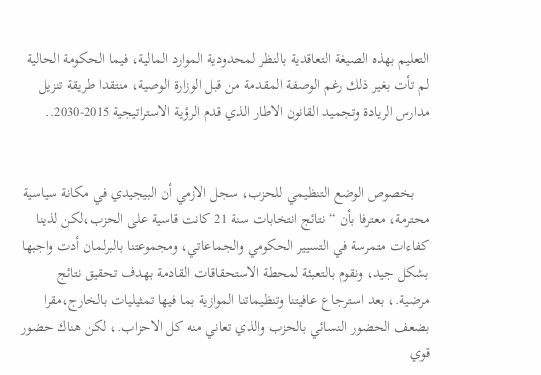التعليم بهذه الصيغة التعاقدية بالنظر لمحدودية الموارد المالية، فيما الحكومة الحالية لم تأت بغير ذلك رغم الوصفة المقدمة من قبل الوزارة الوصية، منتقدا طريقة تنزيل مدارس الريادة وتجميد القانون الاطار الذي قدم الرؤية الاستراتيجية 2015-2030..


    بخصوص الوضع التنظيمي للحزب، سجل الازمي أن البيجيدي في مكانة سياسية محترمة، معترفا بأن “نتائج انتخابات سنة 21 كانت قاسية على الحزب،لكن لذينا كفاءات متمرسة في التسيير الحكومي والجماعاتي، ومجموعتنا بالبرلمان أدت واجبها بشكل جيد، ونقوم بالتعبئة لمحطة الاستحقاقات القادمة بهدف تحقيق نتائج مرضية.، بعد استرجاع عافيتنا وتنظيماتنا الموازية بما فيها تمثيليات بالخارج،مقرا بضعف الحضور النسائي بالحزب والذي تعاني منه كل الاحزاب.، لكن هناك حضور قوي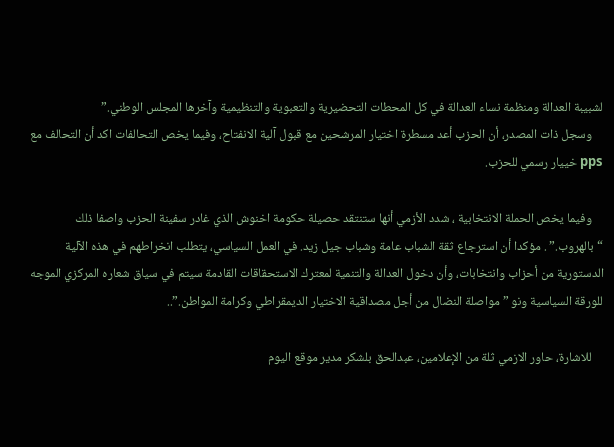لشبيبة العدالة ومنظمة نساء العدالة في كل المحطات التحضيرية والتعبوية والتنظيمية وآخرها المجلس الوطني.”
    وسجل ذات المصدر، أن الحزب أعد مسطرة اختيار المرشحين مع قبول آلية الانفتاح، وفيما يخص التحالفات اكد أن التحالف مع pps خييار رسمي للحزب.

    وفيما يخص الحملة الانتخابية ، شدد الأزمي أنها ستنتقد حصيلة حكومة اخنوش الذي غادر سفينة الحزب واصفا ذلك “بالهروب.” . مؤكدا أن استرجاع ثقة الشباب عامة وشباب جيل زيد. في العمل السياسي، يتطلب انخراطهم في هذه الآلية الدستورية من أحزاب وانتخابات، وأن دخول العدالة والتنمية لمعترك الاستحقاقات القادمة سيتم في سياق شعاره المركزي الموجه للورقة السياسية ونو ” مواصلة النضال من أجل مصداقية الاختيار الديمقراطي وكرامة المواطن.”..

    للاشارة، حاور الازمي ثلة من الإعلامين، عبدالحق بلشكر مدير موقع اليوم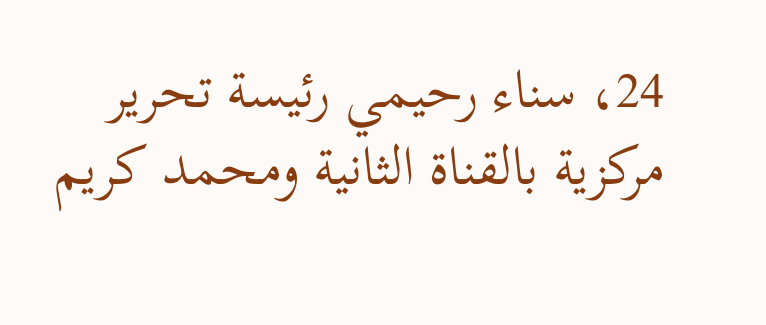24، سناء رحيمي رئيسة تحرير مركزية بالقناة الثانية ومحمد كريم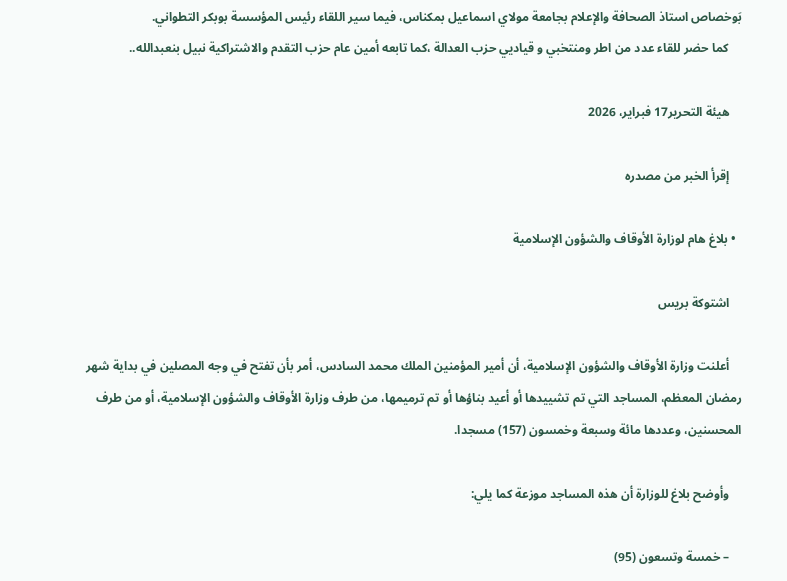بَوخصاص استاذ الصحافة والإعلام بجامعة مولاي اسماعيل بمكناس، فيما سير اللقاء رئيس المؤسسة بوبكر التطواني.
    كما حضر للقاء عدد من اطر ومنتخبي و قياديي حزب العدالة ،كما تابعه أمين عام حزب التقدم والاشتراكية نبيل بنعبدالله..

    هيئة التحرير17 فبراير، 2026

    إقرأ الخبر من مصدره

  • بلاغ هام لوزارة الأوقاف والشؤون الإسلامية

    اشتوكة بريس

    أعلنت وزارة الأوقاف والشؤون الإسلامية، أن أمير المؤمنين الملك محمد السادس، أمر بأن تفتح في وجه المصلين في بداية شهر رمضان المعظم، المساجد التي تم تشييدها أو أعيد بناؤها أو تم ترميمها، من طرف وزارة الأوقاف والشؤون الإسلامية، أو من طرف المحسنين، وعددها مائة وسبعة وخمسون (157) مسجدا.

    وأوضح بلاغ للوزارة أن هذه المساجد موزعة كما يلي:

    – خمسة وتسعون (95)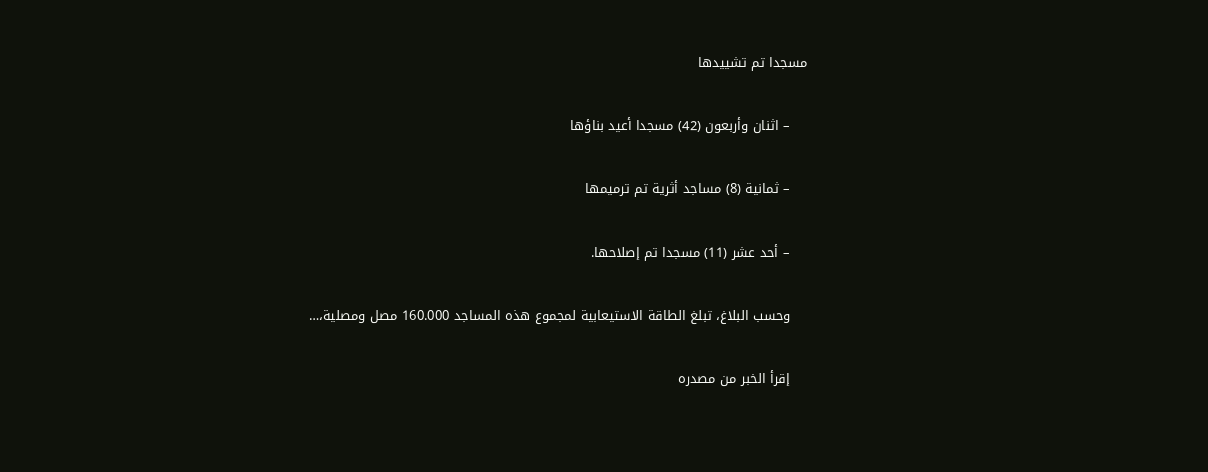مسجدا تم تشييدها

    – اثنان وأربعون (42) مسجدا أعيد بناؤها

    – ثمانية (8) مساجد أثرية تم ترميمها

    – أحد عشر (11) مسجدا تم إصلاحها.

    وحسب البلاغ، تبلغ الطاقة الاستيعابية لمجموع هذه المساجد 160.000 مصل ومصلية،…

    إقرأ الخبر من مصدره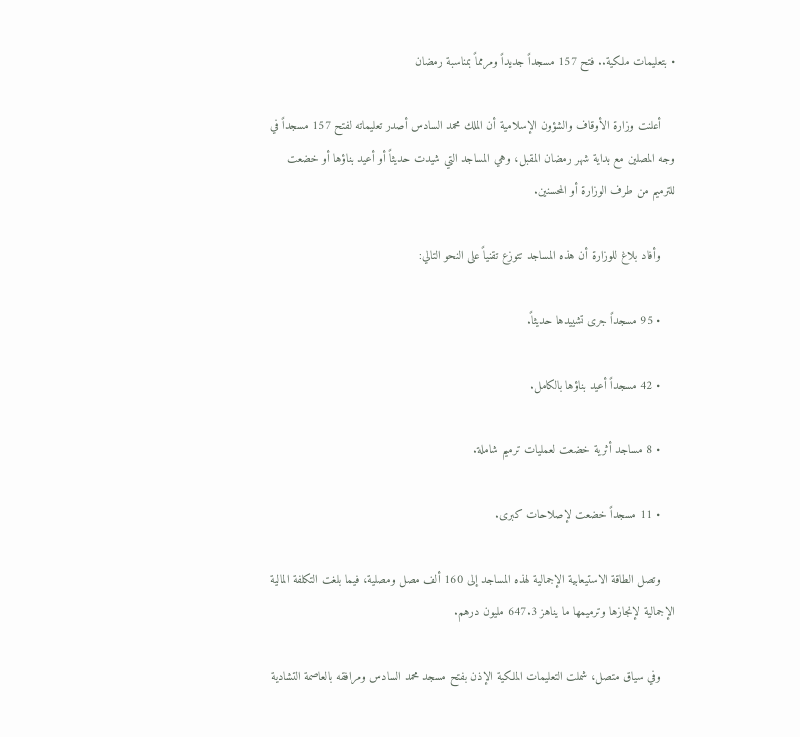• بتعليمات ملكية.. فتح 157 مسجداً جديداً ومرمماً بمناسبة رمضان

    أعلنت وزارة الأوقاف والشؤون الإسلامية أن الملك محمد السادس أصدر تعليماته لفتح 157 مسجداً في وجه المصلين مع بداية شهر رمضان المقبل، وهي المساجد التي شيدت حديثاً أو أعيد بناؤها أو خضعت للترميم من طرف الوزارة أو المحسنين.

    وأفاد بلاغ للوزارة أن هذه المساجد تتوزع تقنياً على النحو التالي:

    • 95 مسجداً جرى تشييدها حديثاً.

    • 42 مسجداً أعيد بناؤها بالكامل.

    • 8 مساجد أثرية خضعت لعمليات ترميم شاملة.

    • 11 مسجداً خضعت لإصلاحات كبرى.

    وتصل الطاقة الاستيعابية الإجمالية لهذه المساجد إلى 160 ألف مصل ومصلية، فيما بلغت التكلفة المالية الإجمالية لإنجازها وترميمها ما يناهز 647.3 مليون درهم.

    وفي سياق متصل، شملت التعليمات الملكية الإذن بفتح مسجد محمد السادس ومرافقه بالعاصمة التشادية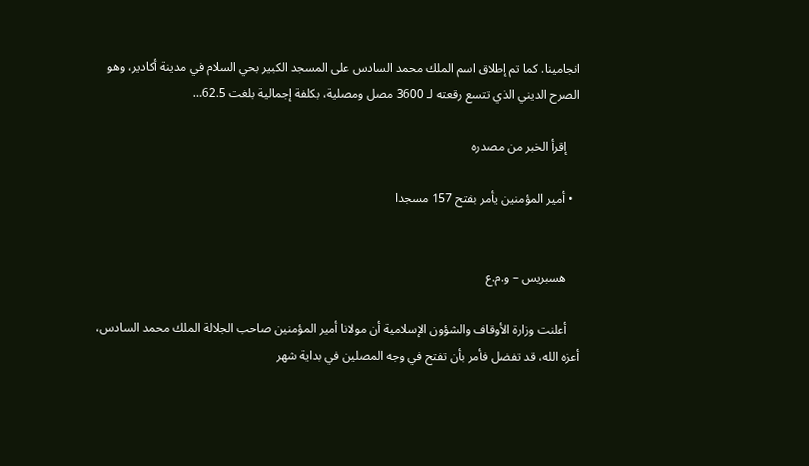انجامينا. كما تم إطلاق اسم الملك محمد السادس على المسجد الكبير بحي السلام في مدينة أكادير، وهو الصرح الديني الذي تتسع رقعته لـ 3600 مصل ومصلية، بكلفة إجمالية بلغت 62.5…

    إقرأ الخبر من مصدره

  • أمير المؤمنين يأمر بفتح 157 مسجدا


    هسبريس – و.م.ع

    أعلنت وزارة الأوقاف والشؤون الإسلامية أن مولانا أمير المؤمنين صاحب الجلالة الملك محمد السادس، أعزه الله، قد تفضل فأمر بأن تفتح في وجه المصلين في بداية شهر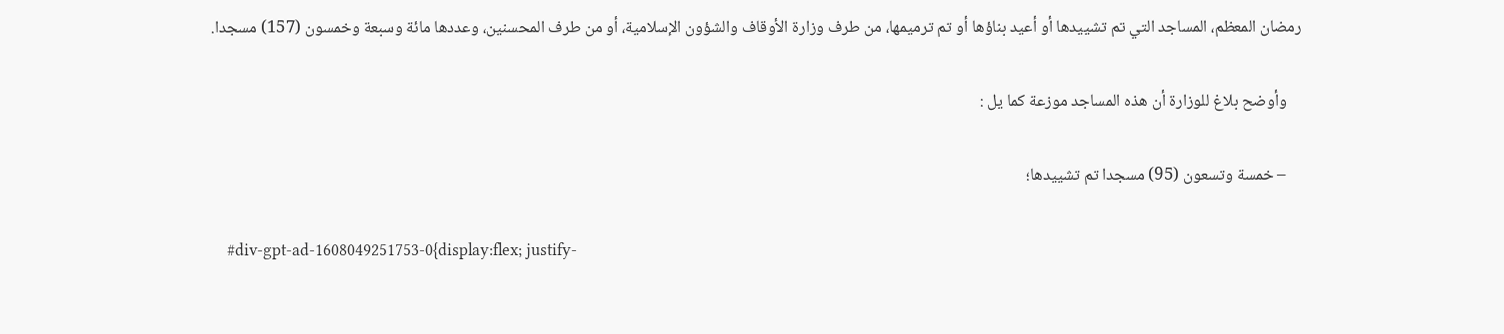رمضان المعظم، المساجد التي تم تشييدها أو أعيد بناؤها أو تم ترميمها، من طرف وزارة الأوقاف والشؤون الإسلامية، أو من طرف المحسنين، وعددها مائة وسبعة وخمسون (157) مسجدا.

    وأوضح بلاغ للوزارة أن هذه المساجد موزعة كما يل :

    – خمسة وتسعون (95) مسجدا تم تشييدها؛

    #div-gpt-ad-1608049251753-0{display:flex; justify-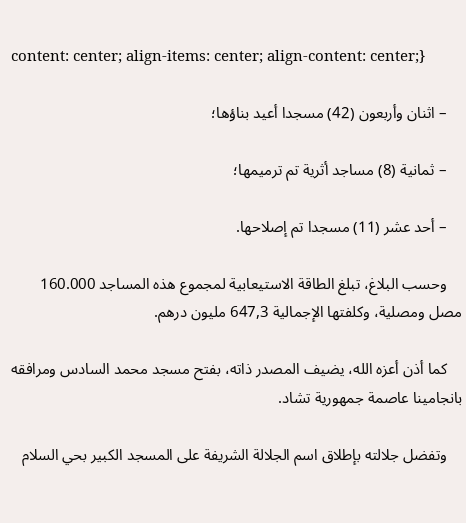content: center; align-items: center; align-content: center;}

    – اثنان وأربعون (42) مسجدا أعيد بناؤها؛

    – ثمانية (8) مساجد أثرية تم ترميمها؛

    – أحد عشر (11) مسجدا تم إصلاحها.

    وحسب البلاغ، تبلغ الطاقة الاستيعابية لمجموع هذه المساجد 160.000 مصل ومصلية، وكلفتها الإجمالية 647,3 مليون درهم.

    كما أذن أعزه الله، يضيف المصدر ذاته، بفتح مسجد محمد السادس ومرافقه بانجامينا عاصمة جمهورية تشاد.

    وتفضل جلالته بإطلاق اسم الجلالة الشريفة على المسجد الكبير بحي السلام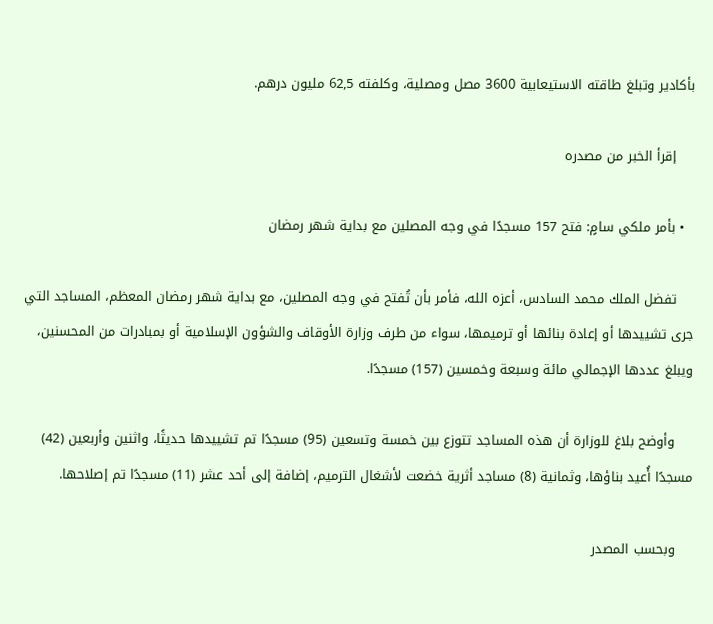بأكادير وتبلغ طاقته الاستيعابية 3600 مصل ومصلية، وكلفته 62,5 مليون درهم.

    إقرأ الخبر من مصدره

  • بأمر ملكي سامٍ: فتح 157 مسجدًا في وجه المصلين مع بداية شهر رمضان

    تفضل الملك محمد السادس، أعزه الله، فأمر بأن تُفتح في وجه المصلين، مع بداية شهر رمضان المعظم، المساجد التي جرى تشييدها أو إعادة بنائها أو ترميمها، سواء من طرف وزارة الأوقاف والشؤون الإسلامية أو بمبادرات من المحسنين، ويبلغ عددها الإجمالي مائة وسبعة وخمسين (157) مسجدًا.

    وأوضح بلاغ للوزارة أن هذه المساجد تتوزع بين خمسة وتسعين (95) مسجدًا تم تشييدها حديثًا، واثنين وأربعين (42) مسجدًا أُعيد بناؤها، وثمانية (8) مساجد أثرية خضعت لأشغال الترميم، إضافة إلى أحد عشر (11) مسجدًا تم إصلاحها.

    وبحسب المصدر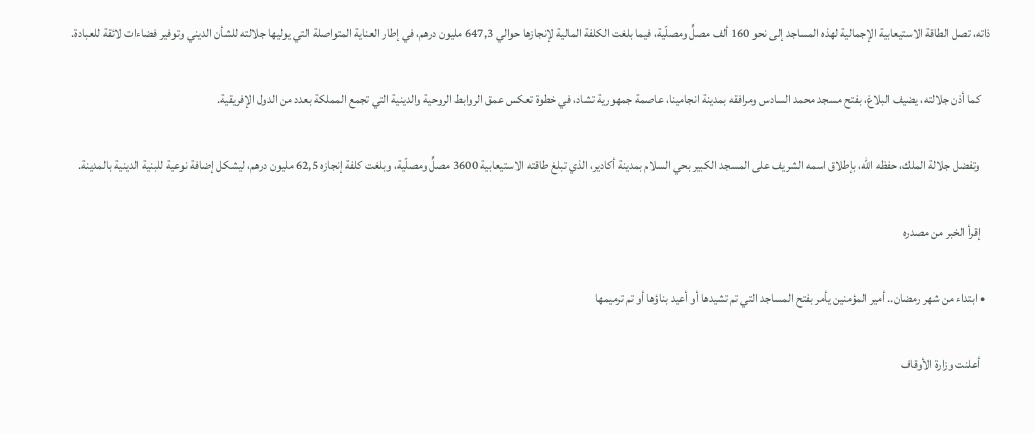ذاته، تصل الطاقة الاستيعابية الإجمالية لهذه المساجد إلى نحو 160 ألف مصلٍّ ومصلّية، فيما بلغت الكلفة المالية لإنجازها حوالي 647,3 مليون درهم، في إطار العناية المتواصلة التي يوليها جلالته للشأن الديني وتوفير فضاءات لائقة للعبادة.

    كما أذن جلالته، يضيف البلاغ، بفتح مسجد محمد السادس ومرافقه بمدينة انجامينا، عاصمة جمهورية تشاد، في خطوة تعكس عمق الروابط الروحية والدينية التي تجمع المملكة بعدد من الدول الإفريقية.

    وتفضل جلالة الملك، حفظه الله، بإطلاق اسمه الشريف على المسجد الكبير بحي السلام بمدينة أكادير، الذي تبلغ طاقته الاستيعابية 3600 مصلٍّ ومصلّية، وبلغت كلفة إنجازه 62,5 مليون درهم، ليشكل إضافة نوعية للبنية الدينية بالمدينة.

    إقرأ الخبر من مصدره

  • ابتداء من شهر رمضان.. أمير المؤمنين يأمر بفتح المساجد التي تم تشيدها أو أعيد بناؤها أو تم ترميمها

    أعلنت وزارة الأوقاف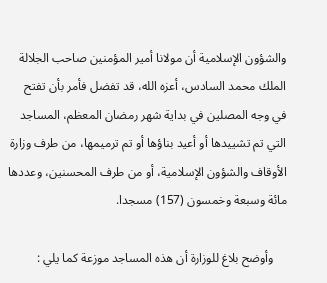والشؤون الإسلامية أن مولانا أمير المؤمنين صاحب الجلالة الملك محمد السادس، أعزه الله، قد تفضل فأمر بأن تفتح في وجه المصلين في بداية شهر رمضان المعظم، المساجد التي تم تشييدها أو أعيد بناؤها أو تم ترميمها، من طرف وزارة الأوقاف والشؤون الإسلامية، أو من طرف المحسنين، وعددها مائة وسبعة وخمسون (157) مسجدا.

    وأوضح بلاغ للوزارة أن هذه المساجد موزعة كما يلي :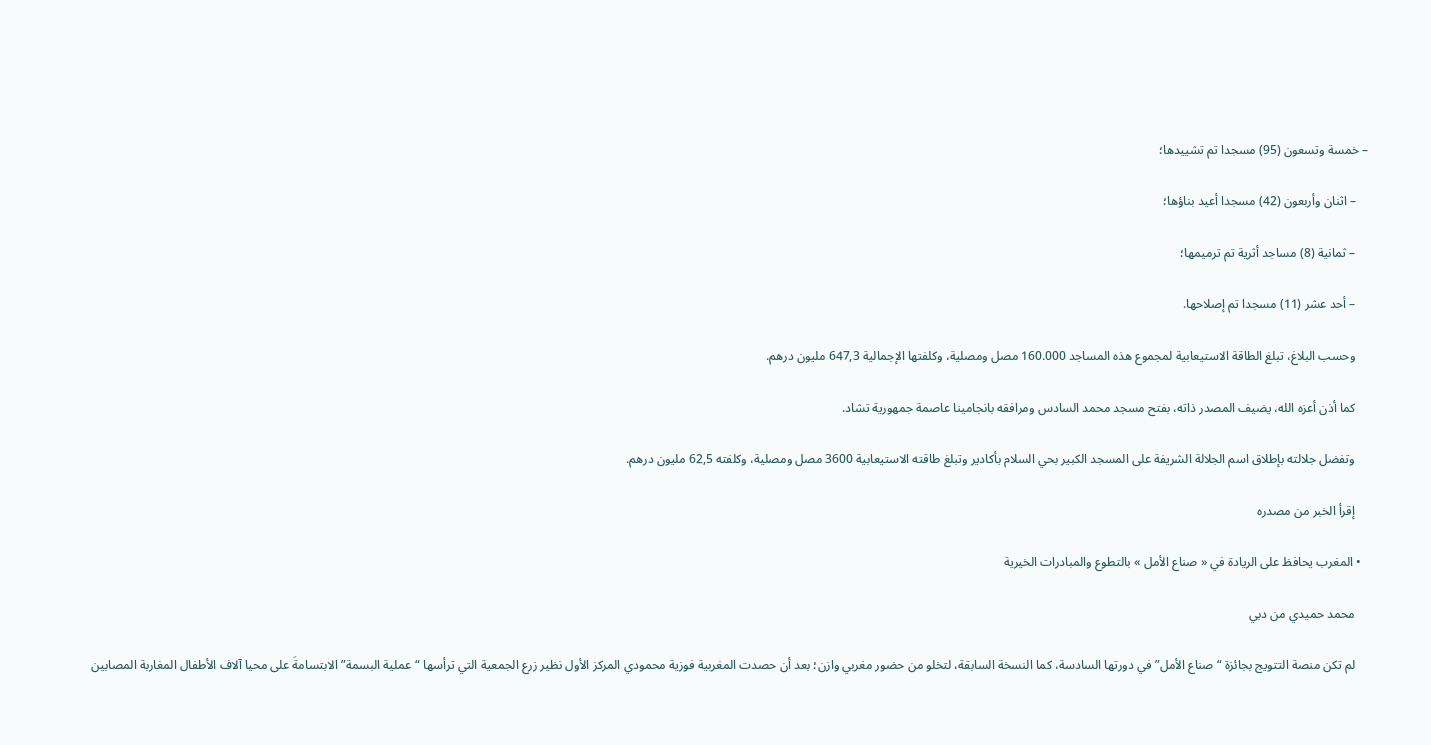– خمسة وتسعون (95) مسجدا تم تشييدها؛

    – اثنان وأربعون (42) مسجدا أعيد بناؤها؛

    – ثمانية (8) مساجد أثرية تم ترميمها؛

    – أحد عشر (11) مسجدا تم إصلاحها.

    وحسب البلاغ، تبلغ الطاقة الاستيعابية لمجموع هذه المساجد 160.000 مصل ومصلية، وكلفتها الإجمالية 647,3 مليون درهم.

    كما أذن أعزه الله، يضيف المصدر ذاته، بفتح مسجد محمد السادس ومرافقه بانجامينا عاصمة جمهورية تشاد.

    وتفضل جلالته بإطلاق اسم الجلالة الشريفة على المسجد الكبير بحي السلام بأكادير وتبلغ طاقته الاستيعابية 3600 مصل ومصلية، وكلفته 62,5 مليون درهم.

    إقرأ الخبر من مصدره

  • المغرب يحافظ على الريادة في « صناع الأمل » بالتطوع والمبادرات الخيرية

    محمد حميدي من دبي

    لم تكن منصة التتويج بجائزة “صناع الأمل” في دورتها السادسة، كما النسخة السابقة، لتخلو من حضور مغربي وازن؛ بعد أن حصدت المغربية فوزية محمودي المركز الأول نظير زرع الجمعية التي ترأسها “عملية البسمة” الابتسامةَ على محيا آلاف الأطفال المغاربة المصابين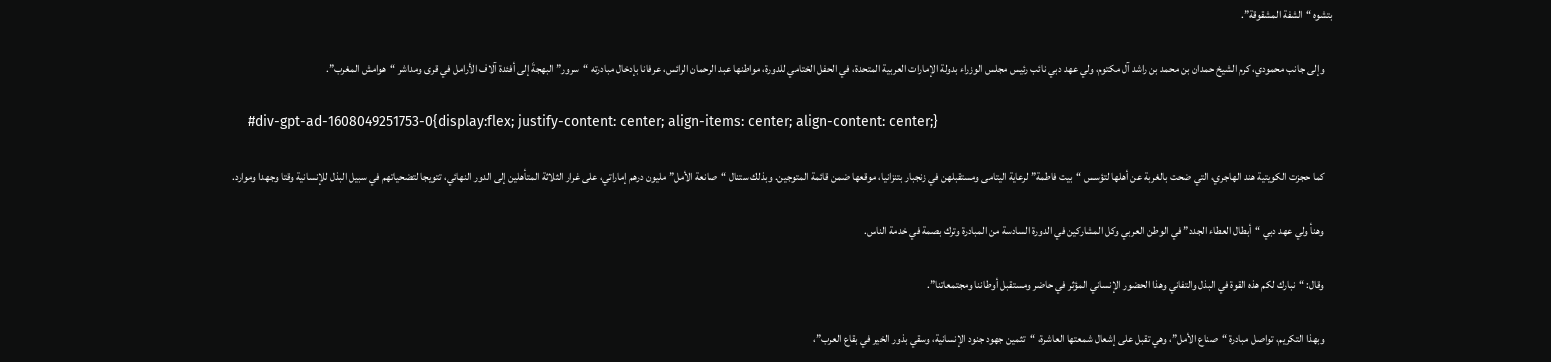بتشوه “الشفة المشقوقة”.

    وإلى جانب محمودي، كرم الشيخ حمدان بن محمد بن راشد آل مكتوم، ولي عهد دبي نائب رئيس مجلس الوزراء بدولة الإمارات العربية المتحدة، في الحفل الختامي للدورة، مواطنها عبد الرحمان الرائس، عرفانا بإدخال مبادرته “سرور” البهجةَ إلى أفئدة آلاف الأرامل في قرى ومداشر “هوامش المغرب”.

    #div-gpt-ad-1608049251753-0{display:flex; justify-content: center; align-items: center; align-content: center;}

    كما حجزت الكويتية هند الهاجري، التي ضحت بالغربة عن أهلها لتؤسس “بيت فاطمة” لرعاية اليتامى ومستقبلهن في زنجبار بتنزانيا، موقعها ضمن قائمة المتوجين. وبذلك ستنال “صانعة الأمل” مليون درهم إماراتي، على غرار الثلاثة المتأهلين إلى الدور النهائي، تتويجا لتضحياتهم في سبيل البذل للإنسانية وقتا وجهدا وموارد.

    وهنأ ولي عهد دبي “أبطال العطاء الجدد” في الوطن العربي وكل المشاركين في الدورة السادسة من المبادرة وترك بصمة في خدمة الناس.

    وقال: “نبارك لكم هذه القوة في البذل والتفاني وهذا الحضور الإنساني المؤثر في حاضر ومستقبل أوطاننا ومجتمعاتنا”.

    وبهذا التكريم، تواصل مبادرة “صناع الأمل”، وهي تقبل على إشعال شمعتها العاشرة، “تثمين جهود جنود الإنسانية، وسقي بذور الخير في بقاع العرب”،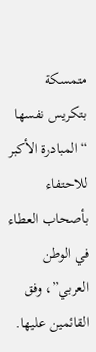متمسكة بتكريس نفسها “المبادرة الأكبر للاحتفاء بأصحاب العطاء في الوطن العربي”، وفق القائمين عليها.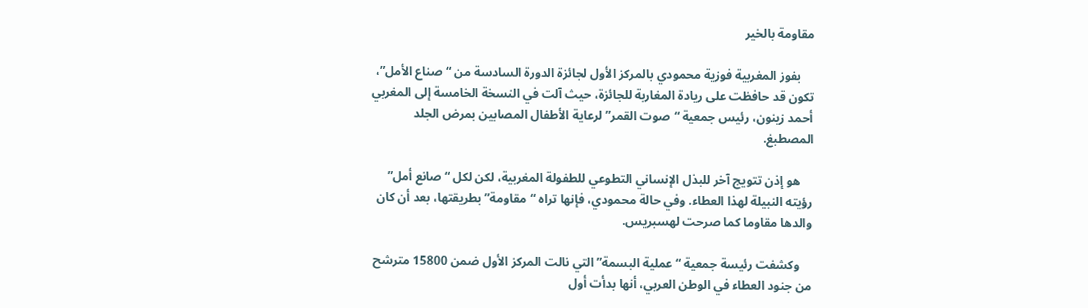مقاومة بالخير

    بفوز المغربية فوزية محمودي بالمركز الأول لجائزة الدورة السادسة من “صناع الأمل”، تكون قد حافظت على ريادة المغاربة للجائزة، حيث آلت في النسخة الخامسة إلى المغربي أحمد زينون، رئيس جمعية “صوت القمر” لرعاية الأطفال المصابين بمرض الجلد المصطبغ.

    هو إذن تتويج آخر للبذل الإنساني التطوعي للطفولة المغربية، لكن لكل “صانع أمل” رؤيته النبيلة لهذا العطاء. وفي حالة محمودي، فإنها تراه “مقاومة” بطريقتها، بعد أن كان والدها مقاوما كما صرحت لهسبريس.

    وكشفت رئيسة جمعية “عملية البسمة” التي نالت المركز الأول ضمن 15800 مترشح من جنود العطاء في الوطن العربي، أنها بدأت أول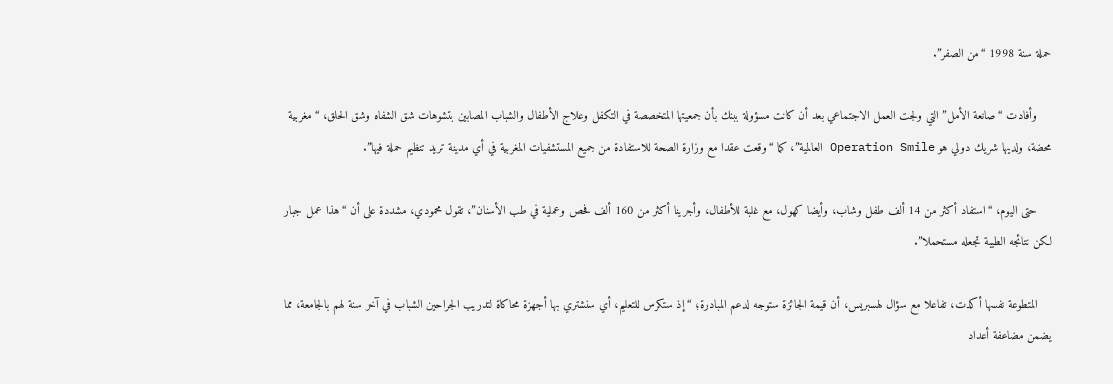حملة سنة 1998 “من الصفر”.

    وأفادت “صانعة الأمل” التي ولجت العمل الاجتماعي بعد أن كانت مسؤولة ببنك بأن جمعيتها المتخصصة في التكفل وعلاج الأطفال والشباب المصابين بتشوهات شق الشفاه وشق الحلق، “مغربية محضة، ولديها شريك دولي هو Operation Smile العالمية”، كما “وقعت عقدا مع وزارة الصحة للاستفادة من جميع المستشفيات المغربية في أي مدينة تريد تنظيم حملة فيها”.

    حتى اليوم، “استفاد أكثر من 14 ألف طفل وشاب، وأيضا كهول، مع غلبة للأطفال، وأجرينا أكثر من 160 ألف فحص وعملية في طب الأسنان”، تقول محمودي، مشددة على أن “هذا عمل جبار لكن نتائجه الطيبة تجعله مستحملا”.

    المتطوعة نفسها أكدت، تفاعلا مع سؤال لهسبريس، أن قيمة الجائزة ستوجه لدعم المبادرة؛ “إذ ستكرس للتعليم، أي سنشتري بها أجهزة محاكاة لتدريب الجراحين الشباب في آخر سنة لهم بالجامعة، مما يضمن مضاعفة أعداد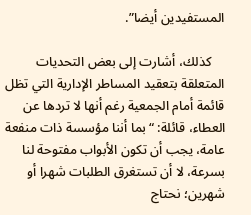المستفيدين أيضا”.

    كذلك، أشارت إلى بعض التحديات المتعلقة بتعقيد المساطر الإدارية التي تظل قائمة أمام الجمعية رغم أنها لا تردها عن العطاء، قائلة: “بما أننا مؤسسة ذات منفعة عامة، يجب أن تكون الأبواب مفتوحة لنا بسرعة، لا أن تستغرق الطلبات شهرا أو شهرين؛ نحتاج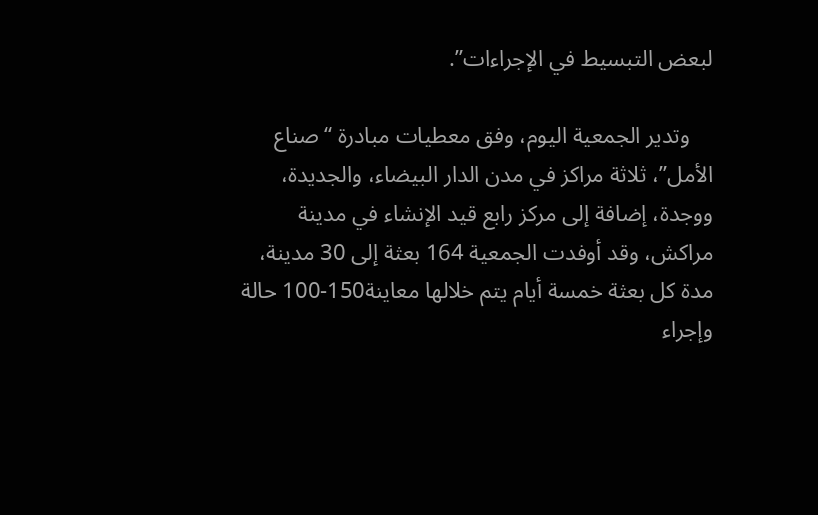لبعض التبسيط في الإجراءات”.

    وتدير الجمعية اليوم، وفق معطيات مبادرة “صناع الأمل”، ثلاثة مراكز في مدن الدار البيضاء، والجديدة، ووجدة، إضافة إلى مركز رابع قيد الإنشاء في مدينة مراكش، وقد أوفدت الجمعية 164 بعثة إلى 30 مدينة، مدة كل بعثة خمسة أيام يتم خلالها معاينة150-100 حالة وإجراء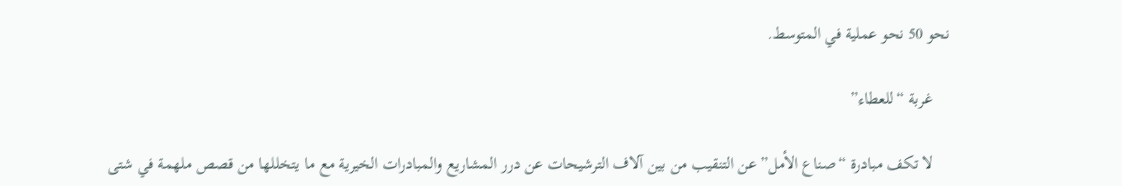نحو 50 نحو عملية في المتوسط.

    غربة “للعطاء”

    لا تكف مبادرة “صناع الأمل” عن التنقيب من بين آلاف الترشيحات عن درر المشاريع والمبادرات الخيرية مع ما يتخللها من قصص ملهمة في شتى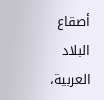أصقاع البلاد العربية،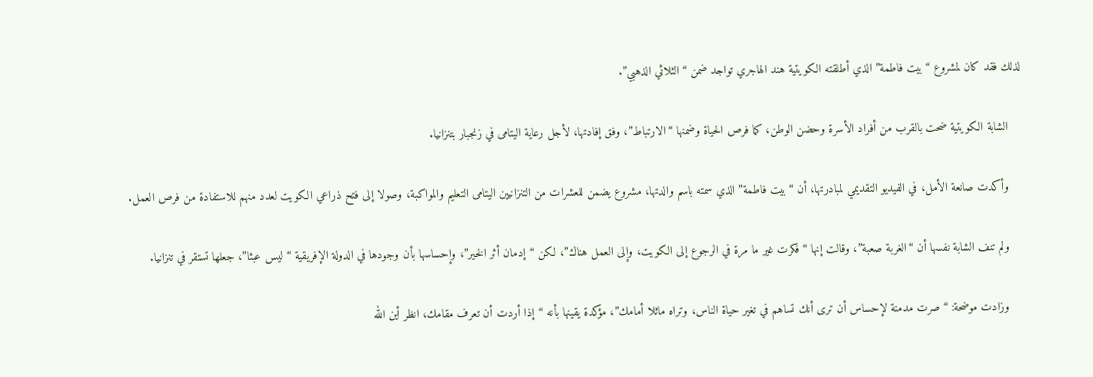لذلك فقد كان لمشروع “بيت فاطمة” الذي أطلقته الكويتية هند الهاجري تواجد ضمن “الثلاثي الذهبي”.

    الشابة الكويتية ضحت بالقرب من أفراد الأسرة وحضن الوطن، كما فرص الحياة وضمنها “الارتباط”، وفق إفادتها، لأجل رعاية اليتامى في زنجبار بتنزانيا.

    وأكدت صانعة الأمل، في الفيديو التقديمي لمبادرتها، أن “بيت فاطمة” الذي سمته باسم والدتها، مشروع يضمن للعشرات من التنزانيين اليتامى التعليم والمواكبة، وصولا إلى فتح ذراعي الكويت لعدد منهم للاستفادة من فرص العمل.

    ولم تنف الشابة نفسها أن “الغربة صعبة”، وقالت إنها “فكرت غير ما مرة في الرجوع إلى الكويت، وإلى العمل هناك”، لكن “إدمان أثر الخير”، وإحساسها بأن وجودها في الدولة الإفريقية “ليس عبثا”، جعلها تستقر في تنزانيا.

    وزادت موضحة: “صرت مدمنة لإحساس أن ترى أنك تساهم في تغير حياة الناس، وتراه ماثلا أمامك”، مؤكدة يقينها بأنه “إذا أردت أن تعرف مقامك، انظر أين الله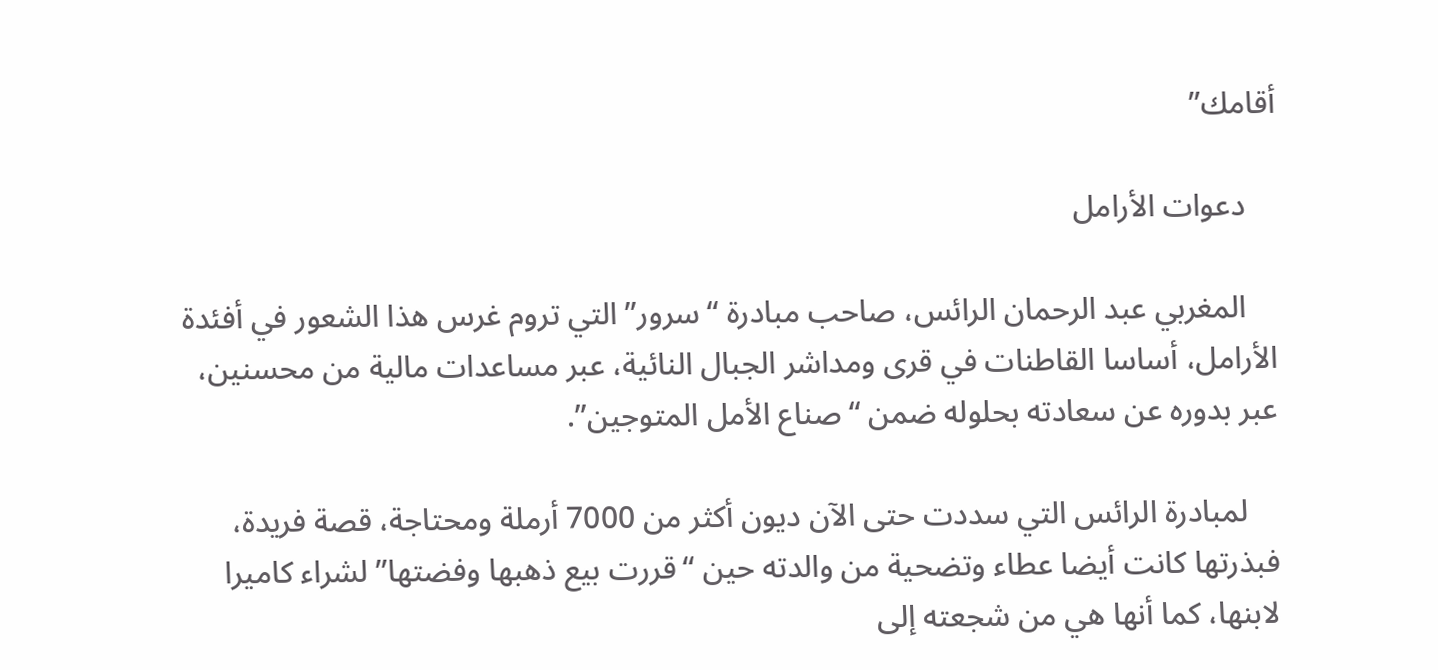أقامك”

    دعوات الأرامل

    المغربي عبد الرحمان الرائس، صاحب مبادرة “سرور” التي تروم غرس هذا الشعور في أفئدة الأرامل، أساسا القاطنات في قرى ومداشر الجبال النائية، عبر مساعدات مالية من محسنين، عبر بدوره عن سعادته بحلوله ضمن “صناع الأمل المتوجين”.

    لمبادرة الرائس التي سددت حتى الآن ديون أكثر من 7000 أرملة ومحتاجة، قصة فريدة، فبذرتها كانت أيضا عطاء وتضحية من والدته حين “قررت بيع ذهبها وفضتها” لشراء كاميرا لابنها، كما أنها هي من شجعته إلى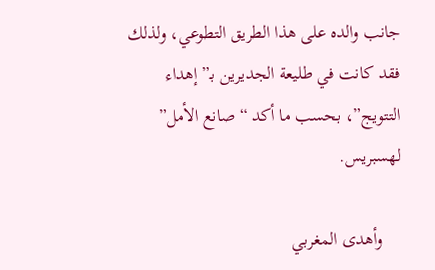جانب والده على هذا الطريق التطوعي، ولذلك فقد كانت في طليعة الجديرين بـ”إهداء التتويج”، بحسب ما أكد “صانع الأمل” لهسبريس.

    وأهدى المغربي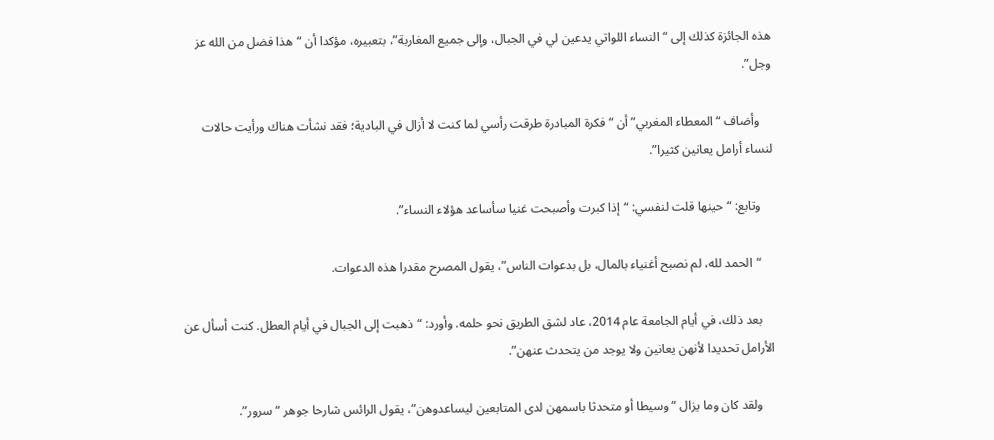هذه الجائزة كذلك إلى “النساء اللواتي يدعين لي في الجبال، وإلى جميع المغاربة”، بتعبيره، مؤكدا أن “هذا فضل من الله عز وجل”.

    وأضاف “المعطاء المغربي” أن “فكرة المبادرة طرقت رأسي لما كنت لا أزال في البادية؛ فقد نشأت هناك ورأيت حالات لنساء أرامل يعانين كثيرا”.

    وتابع: “حينها قلت لنفسي: “إذا كبرت وأصبحت غنيا سأساعد هؤلاء النساء”.

    “الحمد لله، لم نصبح أغنياء بالمال، بل بدعوات الناس”، يقول المصرح مقدرا هذه الدعوات.

    بعد ذلك، في أيام الجامعة عام 2014، عاد لشق الطريق نحو حلمه. وأورد: “ذهبت إلى الجبال في أيام العطل. كنت أسأل عن الأرامل تحديدا لأنهن يعانين ولا يوجد من يتحدث عنهن”.

    ولقد كان وما يزال “وسيطا أو متحدثا باسمهن لدى المتابعين ليساعدوهن”، يقول الرائس شارحا جوهر “سرور”.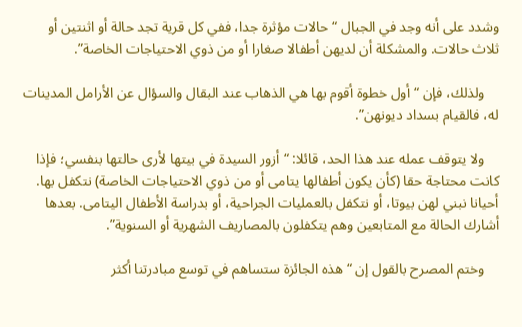وشدد على أنه وجد في الجبال “حالات مؤثرة جدا، ففي كل قرية تجد حالة أو اثنتين أو ثلاث حالات. والمشكلة أن لديهن أطفالا صغارا أو من ذوي الاحتياجات الخاصة”.

    ولذلك، فإن “أول خطوة أقوم بها هي الذهاب عند البقال والسؤال عن الأرامل المدينات له، فالقيام بسداد ديونهن”.

    ولا يتوقف عمله عند هذا الحد، قائلا: “أزور السيدة في بيتها لأرى حالتها بنفسي؛ فإذا كانت محتاجة حقا (كأن يكون أطفالها يتامى أو من ذوي الاحتياجات الخاصة) نتكفل بها. أحيانا نبني لهن بيوتا، أو نتكفل بالعمليات الجراحية، أو بدراسة الأطفال اليتامى. بعدها أشارك الحالة مع المتابعين وهم يتكفلون بالمصاريف الشهرية أو السنوية”.

    وختم المصرح بالقول إن “هذه الجائزة ستساهم في توسع مبادرتنا أكثر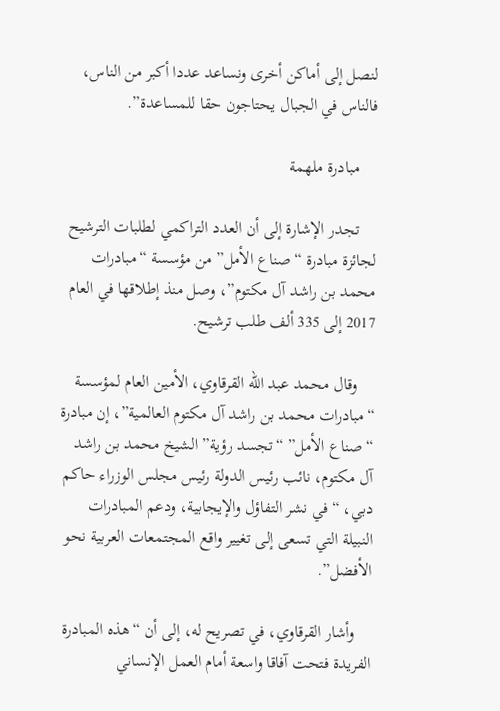لنصل إلى أماكن أخرى ونساعد عددا أكبر من الناس، فالناس في الجبال يحتاجون حقا للمساعدة”.

    مبادرة ملهمة

    تجدر الإشارة إلى أن العدد التراكمي لطلبات الترشيح لجائزة مبادرة “صناع الأمل” من مؤسسة “مبادرات محمد بن راشد آل مكتوم”، وصل منذ إطلاقها في العام 2017 إلى 335 ألف طلب ترشيح.

    وقال محمد عبد الله القرقاوي، الأمين العام لمؤسسة “مبادرات محمد بن راشد آل مكتوم العالمية”، إن مبادرة “صناع الأمل” “تجسد رؤية” الشيخ محمد بن راشد آل مكتوم، نائب رئيس الدولة رئيس مجلس الوزراء حاكم دبي، “في نشر التفاؤل والإيجابية، ودعم المبادرات النبيلة التي تسعى إلى تغيير واقع المجتمعات العربية نحو الأفضل”.

    وأشار القرقاوي، في تصريح له، إلى أن “هذه المبادرة الفريدة فتحت آفاقا واسعة أمام العمل الإنساني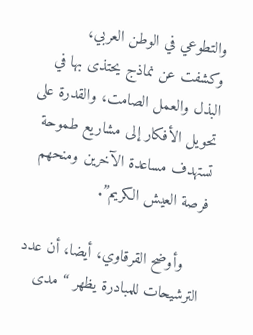والتطوعي في الوطن العربي، وكشفت عن نماذج يحتذى بها في البذل والعمل الصامت، والقدرة على تحويل الأفكار إلى مشاريع طموحة تستهدف مساعدة الآخرين ومنحهم فرصة العيش الكريم”.

    وأوضح القرقاوي، أيضا، أن عدد الترشيحات للمبادرة يظهر “مدى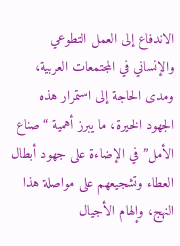الاندفاع إلى العمل التطوعي والإنساني في المجتمعات العربية، ومدى الحاجة إلى استمرار هذه الجهود الخيرة، ما يبرز أهمية “صناع الأمل” في الإضاءة على جهود أبطال العطاء وتشجيعهم على مواصلة هذا النهج، وإلهام الأجيال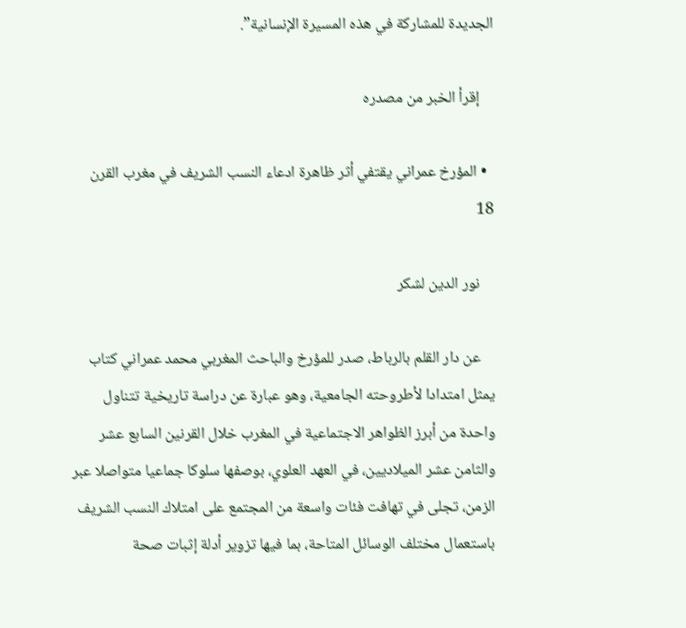الجديدة للمشاركة في هذه المسيرة الإنسانية”.

    إقرأ الخبر من مصدره

  • المؤرخ عمراني يقتفي أثر ظاهرة ادعاء النسب الشريف في مغرب القرن 18

    نور الدين لشكر

    عن دار القلم بالرباط، صدر للمؤرخ والباحث المغربي محمد عمراني كتاب يمثل امتدادا لأطروحته الجامعية، وهو عبارة عن دراسة تاريخية تتناول واحدة من أبرز الظواهر الاجتماعية في المغرب خلال القرنين السابع عشر والثامن عشر الميلاديين، في العهد العلوي، بوصفها سلوكا جماعيا متواصلا عبر الزمن، تجلى في تهافت فئات واسعة من المجتمع على امتلاك النسب الشريف باستعمال مختلف الوسائل المتاحة، بما فيها تزوير أدلة إثبات صحة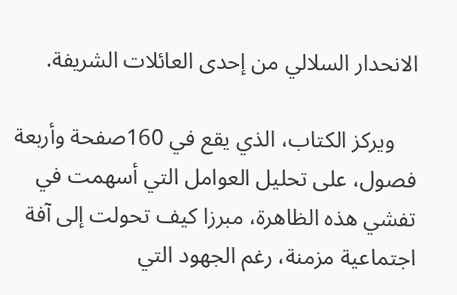الانحدار السلالي من إحدى العائلات الشريفة.

    ويركز الكتاب، الذي يقع في 160صفحة وأربعة فصول، على تحليل العوامل التي أسهمت في تفشي هذه الظاهرة، مبرزا كيف تحولت إلى آفة اجتماعية مزمنة، رغم الجهود التي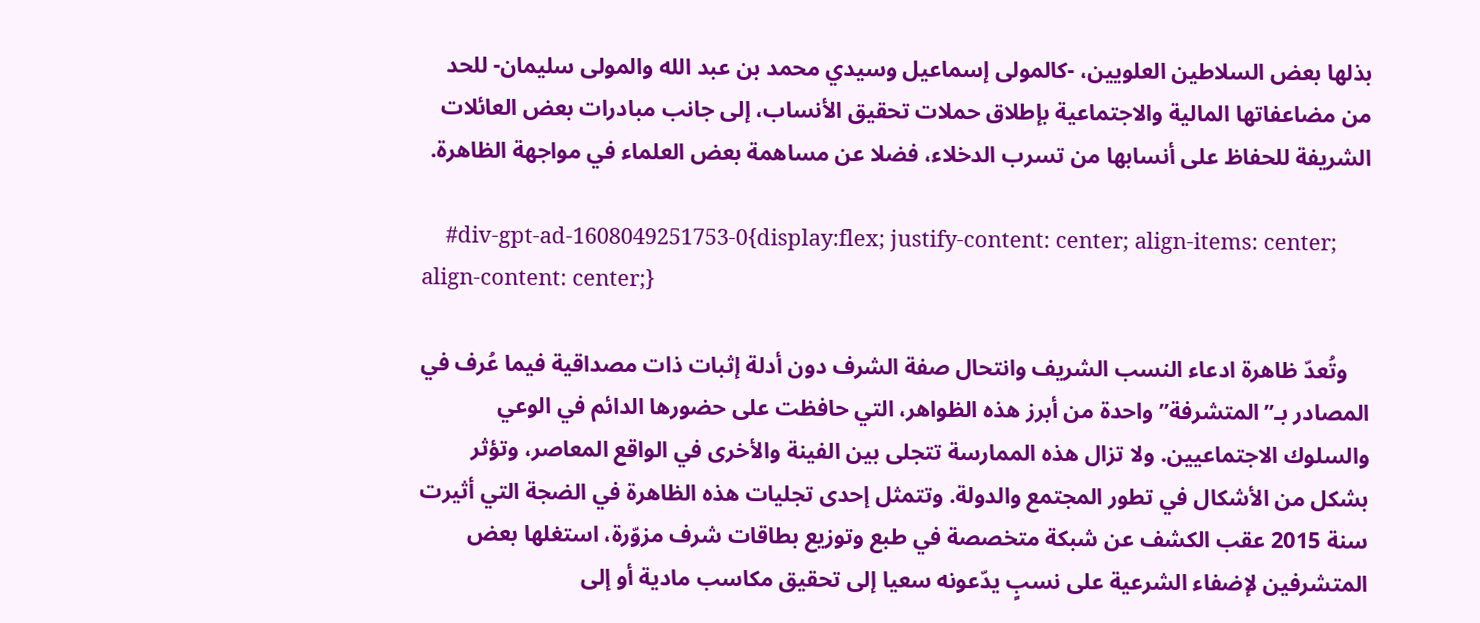بذلها بعض السلاطين العلويين، -كالمولى إسماعيل وسيدي محمد بن عبد الله والمولى سليمان- للحد من مضاعفاتها المالية والاجتماعية بإطلاق حملات تحقيق الأنساب، إلى جانب مبادرات بعض العائلات الشريفة للحفاظ على أنسابها من تسرب الدخلاء، فضلا عن مساهمة بعض العلماء في مواجهة الظاهرة.

    #div-gpt-ad-1608049251753-0{display:flex; justify-content: center; align-items: center; align-content: center;}

    وتُعدّ ظاهرة ادعاء النسب الشريف وانتحال صفة الشرف دون أدلة إثبات ذات مصداقية فيما عُرف في المصادر بـ”المتشرفة” واحدة من أبرز هذه الظواهر، التي حافظت على حضورها الدائم في الوعي والسلوك الاجتماعيين. ولا تزال هذه الممارسة تتجلى بين الفينة والأخرى في الواقع المعاصر، وتؤثر بشكل من الأشكال في تطور المجتمع والدولة. وتتمثل إحدى تجليات هذه الظاهرة في الضجة التي أثيرت سنة 2015 عقب الكشف عن شبكة متخصصة في طبع وتوزيع بطاقات شرف مزوّرة، استغلها بعض المتشرفين لإضفاء الشرعية على نسبٍ يدّعونه سعيا إلى تحقيق مكاسب مادية أو إلى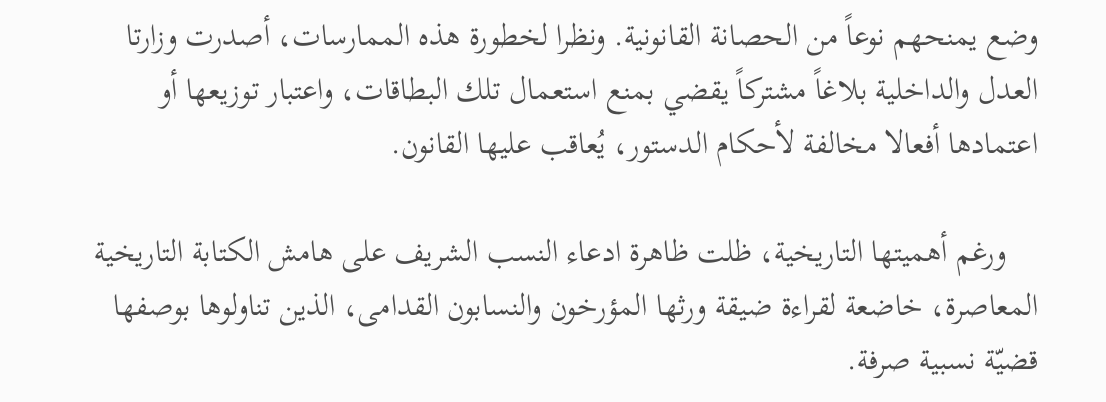وضع يمنحهم نوعاً من الحصانة القانونية. ونظرا لخطورة هذه الممارسات، أصدرت وزارتا العدل والداخلية بلاغاً مشتركاً يقضي بمنع استعمال تلك البطاقات، واعتبار توزيعها أو اعتمادها أفعالا مخالفة لأحكام الدستور، يُعاقب عليها القانون.

    ورغم أهميتها التاريخية، ظلت ظاهرة ادعاء النسب الشريف على هامش الكتابة التاريخية المعاصرة، خاضعة لقراءة ضيقة ورثها المؤرخون والنسابون القدامى، الذين تناولوها بوصفها قضيّة نسبية صرفة.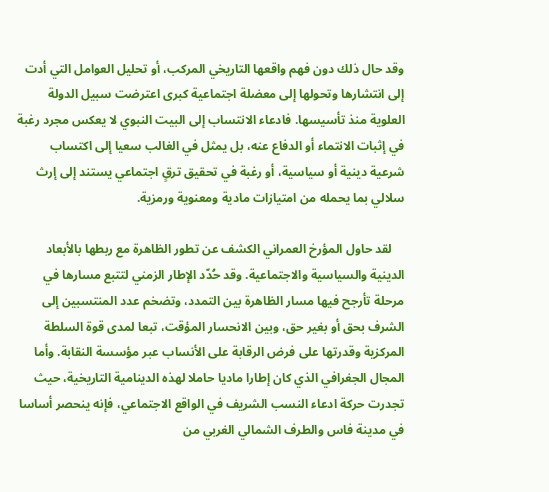وقد حال ذلك دون فهم واقعها التاريخي المركب، أو تحليل العوامل التي أدت إلى انتشارها وتحولها إلى معضلة اجتماعية كبرى اعترضت سبيل الدولة العلوية منذ تأسيسها. فادعاء الانتساب إلى البيت النبوي لا يعكس مجرد رغبة في إثبات الانتماء أو الدفاع عنه، بل يمثل في الغالب سعيا إلى اكتساب شرعية دينية أو سياسية، أو رغبة في تحقيق ترقٍ اجتماعي يستند إلى إرث سلالي بما يحمله من امتيازات مادية ومعنوية ورمزية.

    لقد حاول المؤرخ العمراني الكشف عن تطور الظاهرة مع ربطها بالأبعاد الدينية والسياسية والاجتماعية. وقد حُدّد الإطار الزمني لتتبع مسارها في مرحلة تأرجح فيها مسار الظاهرة بين التمدد، وتضخم عدد المنتسبين إلى الشرف بحق أو بغير حق، وبين الانحسار المؤقت، تبعا لمدى قوة السلطة المركزية وقدرتها على فرض الرقابة على الأنساب عبر مؤسسة النقابة. وأما المجال الجغرافي الذي كان إطارا ماديا حاملا لهذه الدينامية التاريخية، حيث تجدرت حركة ادعاء النسب الشريف في الواقع الاجتماعي، فإنه ينحصر أساسا في مدينة فاس والطرف الشمالي الغربي من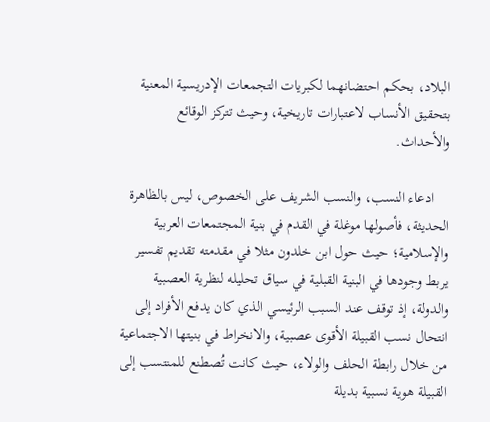البلاد، بحكم احتضانهما لكبريات التجمعات الإدريسية المعنية بتحقيق الأنساب لاعتبارات تاريخية، وحيث تتركز الوقائع والأحداث.

    ادعاء النسب، والنسب الشريف على الخصوص، ليس بالظاهرة الحديثة، فأصولها موغلة في القدم في بنية المجتمعات العربية والإسلامية؛ حيث حول ابن خلدون مثلا في مقدمته تقديم تفسير يربط وجودها في البنية القبلية في سياق تحليله لنظرية العصبية والدولة، إذ توقف عند السبب الرئيسي الذي كان يدفع الأفراد إلى انتحال نسب القبيلة الأقوى عصبية، والانخراط في بنيتها الاجتماعية من خلال رابطة الحلف والولاء، حيث كانت تُصطنع للمنتسب إلى القبيلة هوية نسبية بديلة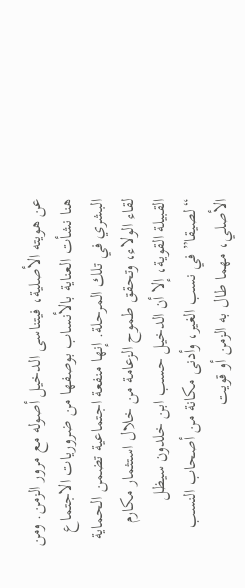عن هويته الأصلية، فيتناسى الدخيل أصوله مع مرور الزمن. ومن هنا نشأت العناية بالأنساب بوصفها من ضروريات الاجتماع البشري في تلك المرحلة. إنها منفعة اجتماعية تضمن الحماية لقاء الولاء، وتحقق طموح الزعامة من خلال استثمار مكارم القبيلة القوية، إلا أن الدخيل حسب ابن خلدون سيظل “لصيقا” في نسب الغير، وأدنى مكانة من أصحاب النسب الأصلي، مهما طال به الزمن أو قويت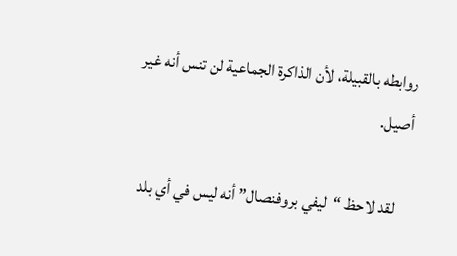روابطه بالقبيلة، لأن الذاكرة الجماعية لن تنس أنه غير أصيل.

    لقد لاحظ “ليفي بروفنصال” أنه ليس في أي بلد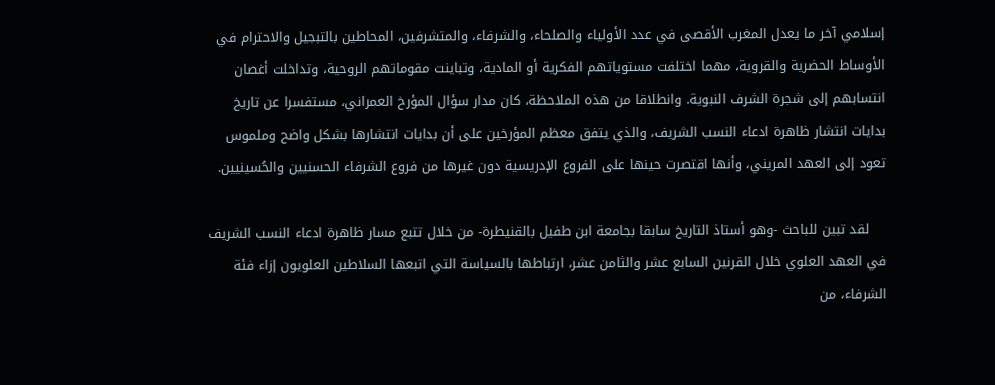إسلامي آخر ما يعدل المغرب الأقصى في عدد الأولياء والصلحاء، والشرفاء، والمتشرفين، المحاطين بالتبجيل والاحترام في الأوساط الحضرية والقروية، مهما اختلفت مستوياتهم الفكرية أو المادية، وتباينت مقوماتهم الروحية، وتداخلت أغصان انتسابهم إلى شجرة الشرف النبوية. وانطلاقا من هذه الملاحظة، كان مدار سؤال المؤرخ العمراني، مستفسرا عن تاريخ بدايات انتشار ظاهرة ادعاء النسب الشريف، والذي يتفق معظم المؤرخين على أن بدايات انتشارها بشكل واضح وملموس تعود إلى العهد المريني، وأنها اقتصرت حينها على الفروع الإدريسية دون غيرها من فروع الشرفاء الحسنيين والحُسينيين.

    لقد تبين للباحث -وهو أستاذ التاريخ سابقا بجامعة ابن طفيل بالقنيطرة- من خلال تتبع مسار ظاهرة ادعاء النسب الشريف في العهد العلوي خلال القرنين السابع عشر والثامن عشر، ارتباطها بالسياسة التي اتبعها السلاطين العلويون إزاء فئة الشرفاء، من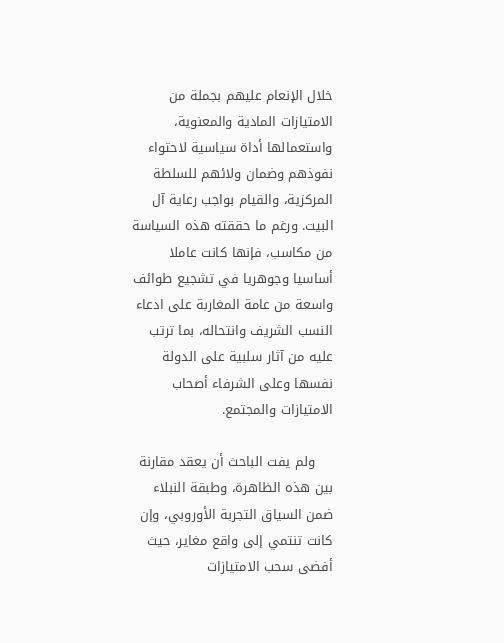خلال الإنعام عليهم بجملة من الامتيازات المادية والمعنوية، واستعمالها أداة سياسية لاحتواء نفوذهم وضمان ولائهم للسلطة المركزية، والقيام بواجب رعاية آل البيت. ورغم ما حققته هذه السياسة من مكاسب، فإنها كانت عاملا أساسيا وجوهريا في تشجيع طوائف واسعة من عامة المغاربة على ادعاء النسب الشريف وانتحاله، بما ترتب عليه من آثار سلبية على الدولة نفسها وعلى الشرفاء أصحاب الامتيازات والمجتمع.

    ولم يفت الباحث أن يعقد مقارنة بين هذه الظاهرة، وطبقة النبلاء ضمن السياق التجربة الأوروبي، وإن كانت تنتمي إلى واقع مغاير، حيث أفضى سحب الامتيازات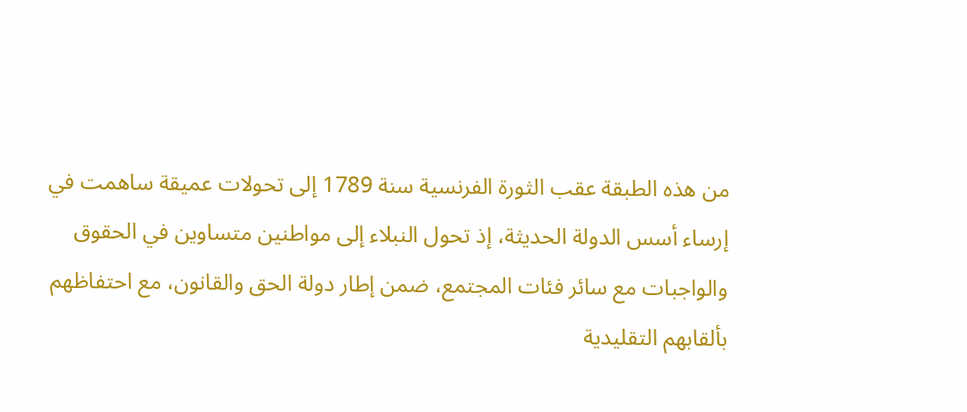من هذه الطبقة عقب الثورة الفرنسية سنة 1789 إلى تحولات عميقة ساهمت في إرساء أسس الدولة الحديثة، إذ تحول النبلاء إلى مواطنين متساوين في الحقوق والواجبات مع سائر فئات المجتمع، ضمن إطار دولة الحق والقانون، مع احتفاظهم بألقابهم التقليدية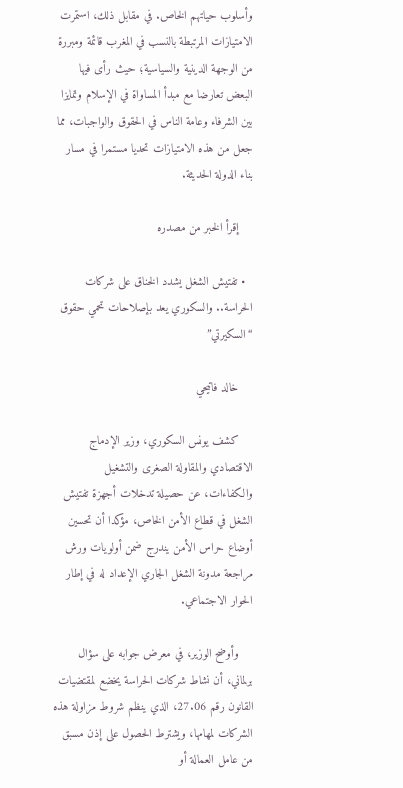وأسلوب حياتهم الخاص. في مقابل ذلك، استمرت الامتيازات المرتبطة بالنسب في المغرب قائمة ومبررة من الوجهة الدينية والسياسية؛ حيث رأى فيها البعض تعارضا مع مبدأ المساواة في الإسلام وتمايزا بين الشرفاء وعامة الناس في الحقوق والواجبات، مما جعل من هذه الامتيازات تحديا مستمرا في مسار بناء الدولة الحديثة.

    إقرأ الخبر من مصدره

  • تفتيش الشغل يشدد الخناق على شركات الحراسة.. والسكوري يعد بإصلاحات تحمي حقوق “السكيرتي”

    خالد فاتيحي

    كشف يونس السكوري، وزير الإدماج الاقتصادي والمقاولة الصغرى والتشغيل والكفاءات، عن حصيلة تدخلات أجهزة تفتيش الشغل في قطاع الأمن الخاص، مؤكدا أن تحسين أوضاع حراس الأمن يندرج ضمن أولويات ورش مراجعة مدونة الشغل الجاري الإعداد له في إطار الحوار الاجتماعي.

    وأوضح الوزير، في معرض جوابه على سؤال برلماني، أن نشاط شركات الحراسة يخضع لمقتضيات القانون رقم 27.06، الذي ينظم شروط مزاولة هذه الشركات لمهامها، ويشترط الحصول على إذن مسبق من عامل العمالة أو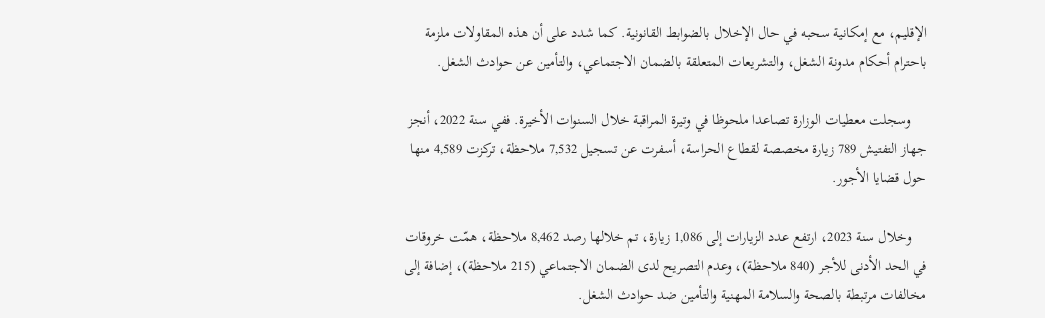الإقليم، مع إمكانية سحبه في حال الإخلال بالضوابط القانونية. كما شدد على أن هذه المقاولات ملزمة باحترام أحكام مدونة الشغل، والتشريعات المتعلقة بالضمان الاجتماعي، والتأمين عن حوادث الشغل.

    وسجلت معطيات الوزارة تصاعدا ملحوظا في وتيرة المراقبة خلال السنوات الأخيرة. ففي سنة 2022، أنجز جهاز التفتيش 789 زيارة مخصصة لقطاع الحراسة، أسفرت عن تسجيل 7,532 ملاحظة، تركزت 4,589 منها حول قضايا الأجور.

    وخلال سنة 2023، ارتفع عدد الزيارات إلى 1,086 زيارة، تم خلالها رصد 8,462 ملاحظة، همّت خروقات في الحد الأدنى للأجر (840 ملاحظة)، وعدم التصريح لدى الضمان الاجتماعي (215 ملاحظة)، إضافة إلى مخالفات مرتبطة بالصحة والسلامة المهنية والتأمين ضد حوادث الشغل.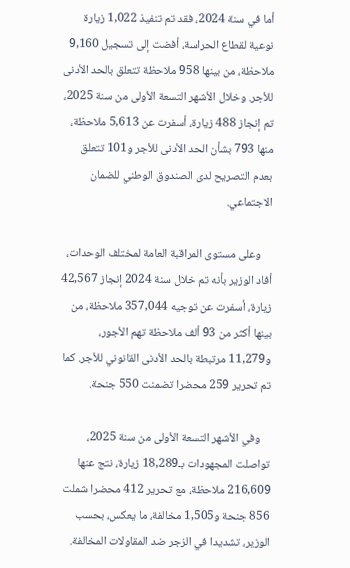أما في سنة 2024، فقد تم تنفيذ 1,022 زيارة نوعية لقطاع الحراسة، أفضت إلى تسجيل 9,160 ملاحظة، من بينها 958 ملاحظة تتعلق بالحد الأدنى للأجر. وخلال الأشهر التسعة الأولى من سنة 2025، تم إنجاز 488 زيارة، أسفرت عن 5,613 ملاحظة، منها 793 بشأن الحد الأدنى للأجر و101 تتعلق بعدم التصريح لدى الصندوق الوطني للضمان الاجتماعي.

    وعلى مستوى المراقبة العامة لمختلف الوحدات، أفاد الوزير بأنه تم خلال سنة 2024 إنجاز 42,567 زيارة، أسفرت عن توجيه 357,044 ملاحظة، من بينها أكثر من 93 ألف ملاحظة تهم الأجور، و11,279 مرتبطة بالحد الأدنى القانوني للأجر. كما تم تحرير 259 محضرا تضمنت 550 جنحة.

    وفي الأشهر التسعة الأولى من سنة 2025، تواصلت المجهودات بـ18,289 زيارة، نتج عنها 216,609 ملاحظة، مع تحرير 412 محضرا شملت 856 جنحة و1,505 مخالفة، ما يعكس، بحسب الوزير، تشديدا في الزجر ضد المقاولات المخالفة.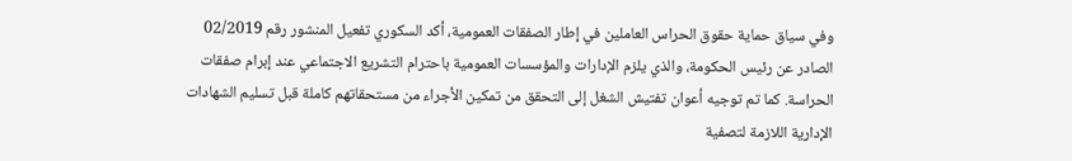وفي سياق حماية حقوق الحراس العاملين في إطار الصفقات العمومية، أكد السكوري تفعيل المنشور رقم 02/2019 الصادر عن رئيس الحكومة، والذي يلزم الإدارات والمؤسسات العمومية باحترام التشريع الاجتماعي عند إبرام صفقات الحراسة. كما تم توجيه أعوان تفتيش الشغل إلى التحقق من تمكين الأجراء من مستحقاتهم كاملة قبل تسليم الشهادات الإدارية اللازمة لتصفية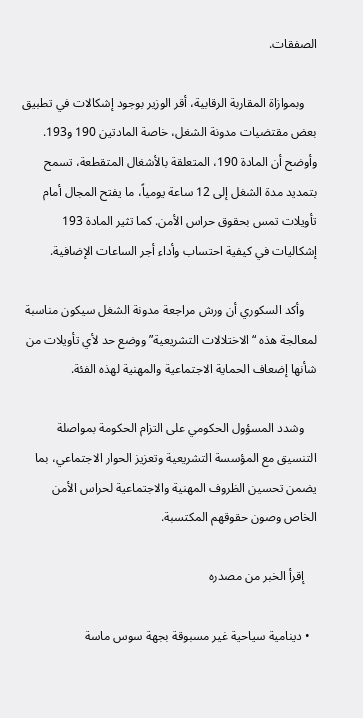الصفقات.

    وبموازاة المقاربة الرقابية، أقر الوزير بوجود إشكالات في تطبيق بعض مقتضيات مدونة الشغل، خاصة المادتين 190 و193. وأوضح أن المادة 190، المتعلقة بالأشغال المتقطعة، تسمح بتمديد مدة الشغل إلى 12 ساعة يومياً، ما يفتح المجال أمام تأويلات تمس بحقوق حراس الأمن. كما تثير المادة 193 إشكاليات في كيفية احتساب وأداء أجر الساعات الإضافية.

    وأكد السكوري أن ورش مراجعة مدونة الشغل سيكون مناسبة لمعالجة هذه “الاختلالات التشريعية” ووضع حد لأي تأويلات من شأنها إضعاف الحماية الاجتماعية والمهنية لهذه الفئة.

    وشدد المسؤول الحكومي على التزام الحكومة بمواصلة التنسيق مع المؤسسة التشريعية وتعزيز الحوار الاجتماعي، بما يضمن تحسين الظروف المهنية والاجتماعية لحراس الأمن الخاص وصون حقوقهم المكتسبة.

    إقرأ الخبر من مصدره

  • دينامية سياحية غير مسبوقة بجهة سوس ماسة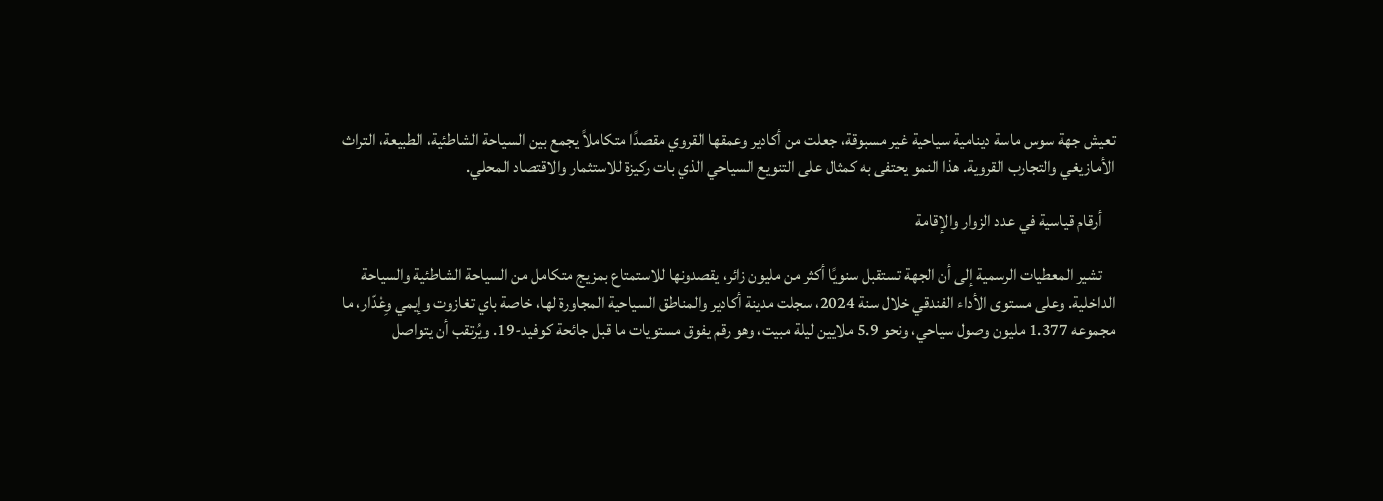تعيش جهة سوس ماسة دينامية سياحية غير مسبوقة، جعلت من أكادير وعمقها القروي مقصدًا متكاملاً يجمع بين السياحة الشاطئية، الطبيعة، التراث الأمازيغي والتجارب القروية. هذا النمو يحتفى به كمثال على التنويع السياحي الذي بات ركيزة للاستثمار والاقتصاد المحلي.

    أرقام قياسية في عدد الزوار والإقامة

    تشير المعطيات الرسمية إلى أن الجهة تستقبل سنويًا أكثر من مليون زائر، يقصدونها للاستمتاع بمزيج متكامل من السياحة الشاطئية والسياحة الداخلية. وعلى مستوى الأداء الفندقي خلال سنة 2024، سجلت مدينة أكادير والمناطق السياحية المجاورة لها، خاصة باي تغازوت وإيمي وِعْدّار، ما مجموعه 1.377 مليون وصول سياحي، ونحو 5.9 ملايين ليلة مبيت، وهو رقم يفوق مستويات ما قبل جائحة كوفيد-19. ويُرتقب أن يتواصل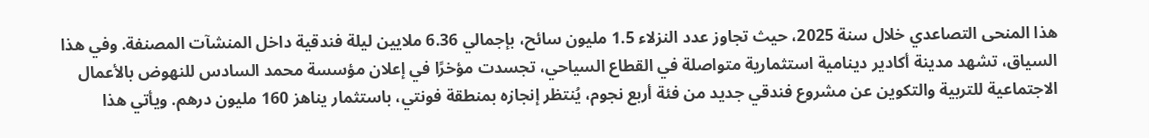هذا المنحى التصاعدي خلال سنة 2025، حيث تجاوز عدد النزلاء 1.5 مليون سائح، بإجمالي 6.36 ملايين ليلة فندقية داخل المنشآت المصنفة. وفي هذا السياق، تشهد مدينة أكادير دينامية استثمارية متواصلة في القطاع السياحي، تجسدت مؤخرًا في إعلان مؤسسة محمد السادس للنهوض بالأعمال الاجتماعية للتربية والتكوين عن مشروع فندقي جديد من فئة أربع نجوم، يُنتظر إنجازه بمنطقة فونتي، باستثمار يناهز 160 مليون درهم. ويأتي هذا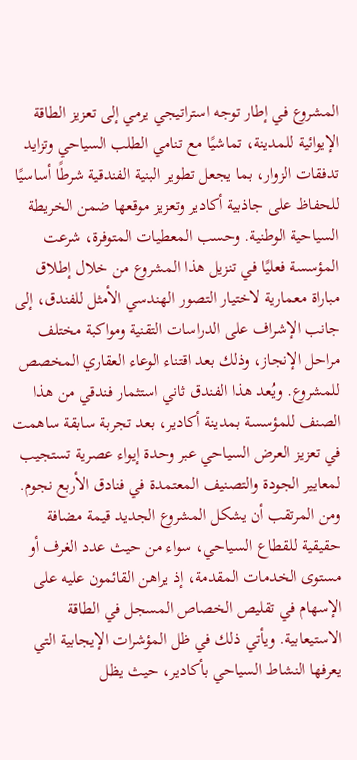المشروع في إطار توجه استراتيجي يرمي إلى تعزيز الطاقة الإيوائية للمدينة، تماشيًا مع تنامي الطلب السياحي وتزايد تدفقات الزوار، بما يجعل تطوير البنية الفندقية شرطًا أساسيًا للحفاظ على جاذبية أكادير وتعزيز موقعها ضمن الخريطة السياحية الوطنية. وحسب المعطيات المتوفرة، شرعت المؤسسة فعليًا في تنزيل هذا المشروع من خلال إطلاق مباراة معمارية لاختيار التصور الهندسي الأمثل للفندق، إلى جانب الإشراف على الدراسات التقنية ومواكبة مختلف مراحل الإنجاز، وذلك بعد اقتناء الوعاء العقاري المخصص للمشروع. ويُعد هذا الفندق ثاني استثمار فندقي من هذا الصنف للمؤسسة بمدينة أكادير، بعد تجربة سابقة ساهمت في تعزيز العرض السياحي عبر وحدة إيواء عصرية تستجيب لمعايير الجودة والتصنيف المعتمدة في فنادق الأربع نجوم. ومن المرتقب أن يشكل المشروع الجديد قيمة مضافة حقيقية للقطاع السياحي، سواء من حيث عدد الغرف أو مستوى الخدمات المقدمة، إذ يراهن القائمون عليه على الإسهام في تقليص الخصاص المسجل في الطاقة الاستيعابية. ويأتي ذلك في ظل المؤشرات الإيجابية التي يعرفها النشاط السياحي بأكادير، حيث يظل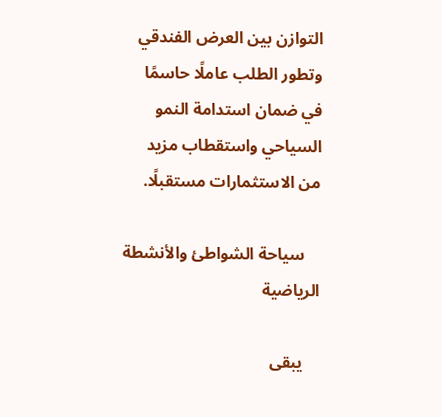التوازن بين العرض الفندقي وتطور الطلب عاملًا حاسمًا في ضمان استدامة النمو السياحي واستقطاب مزيد من الاستثمارات مستقبلًا.

    سياحة الشواطئ والأنشطة الرياضية

    يبقى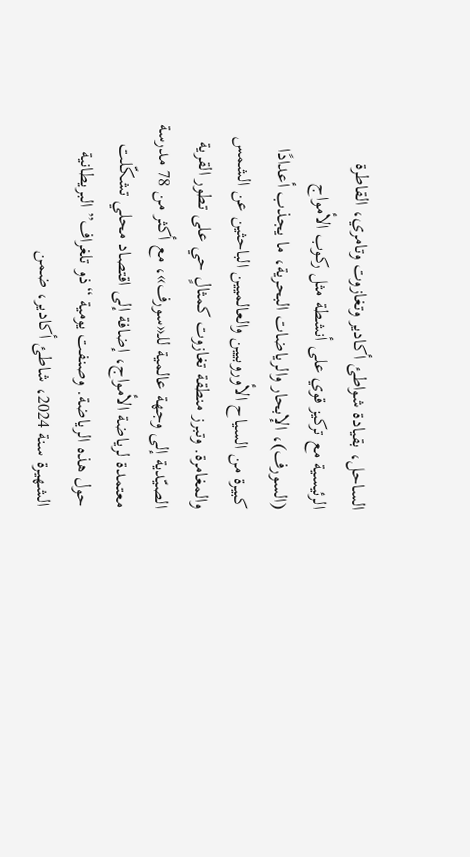الساحل، بقيادة شواطئ أكادير وتغازوت وتامري، القاطرة الرئيسية مع تركيز قوي على أنشطة مثل ركوب الأمواج (السورف)، الإبحار والرياضات البحرية، ما يجذب أعدادًا كبيرة من السياح الأوروبيين والعالميين الباحثين عن الشمس والمغامرة. وتبرز منطقة تغازوت كمثالٍ حي على تطور القرية الصيّدية إلى وجهة عالمية للـ«سورف»، مع أكثر من 78 مدرسة معتمدة لرياضة الأمواج، إضافة إلى اقتصاد محلي تشكّلت حول هذه الرياضة. وصنفت يومية “ذو تلغراف” البريطانية الشهيرة سنة 2024، شاطئ أكادير، ضمن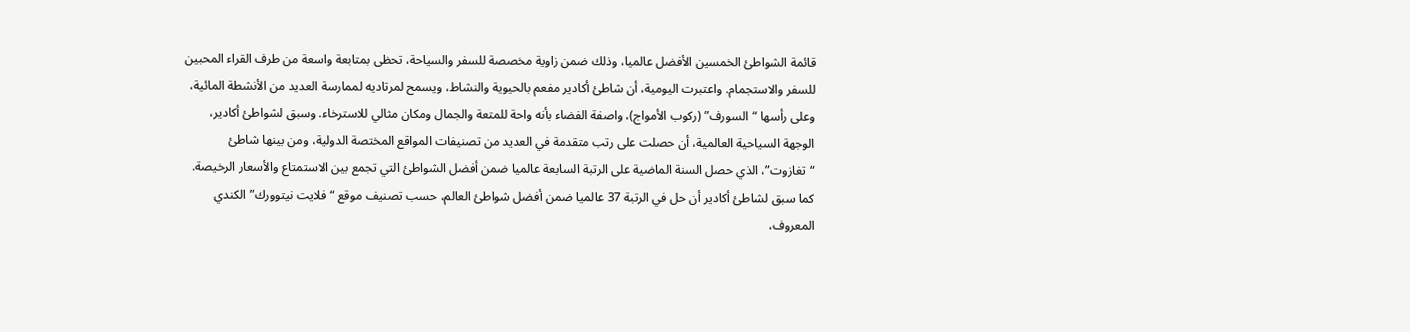قائمة الشواطئ الخمسين الأفضل عالميا، وذلك ضمن زاوية مخصصة للسفر والسياحة، تحظى بمتابعة واسعة من طرف القراء المحبين للسفر والاستجمام. واعتبرت اليومية، أن شاطئ أكادير مفعم بالحيوية والنشاط، ويسمح لمرتاديه لممارسة العديد من الأنشطة المائية، وعلى رأسها “السورف” (ركوب الأمواج)، واصفة الفضاء بأنه واحة للمتعة والجمال ومكان مثالي للاسترخاء. وسبق لشواطئ أكادير، الوجهة السياحية العالمية، أن حصلت على رتب متقدمة في العديد من تصنيفات المواقع المختصة الدولية، ومن بينها شاطئ “تغازوت”، الذي حصل السنة الماضية على الرتبة السابعة عالميا ضمن أفضل الشواطئ التي تجمع بين الاستمتاع والأسعار الرخيصة. كما سبق لشاطئ أكادير أن حل في الرتبة 37 عالميا ضمن أفضل شواطئ العالم، حسب تصنيف موقع “فلايت نيتوورك” الكندي المعروف،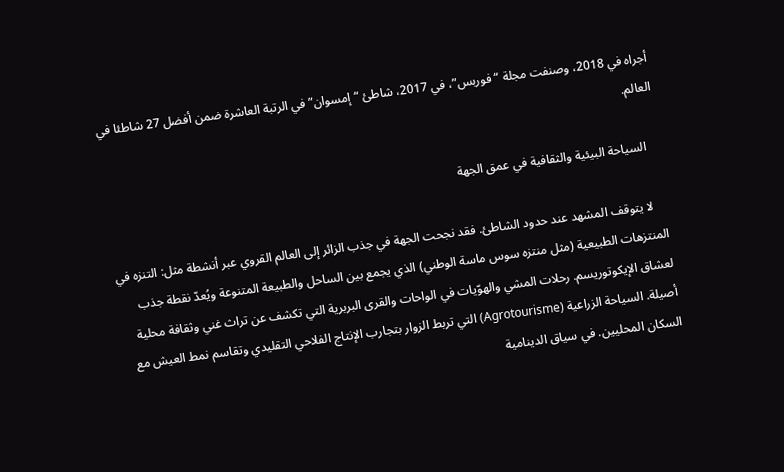أجراه في 2018، وصنفت مجلة “فوربس”، في 2017، شاطئ “إمسوان” في الرتبة العاشرة ضمن أفضل 27 شاطئا في العالم.

    السياحة البيئية والثقافية في عمق الجهة

    لا يتوقف المشهد عند حدود الشاطئ. فقد نجحت الجهة في جذب الزائر إلى العالم القروي عبر أنشطة مثل: التنزه في المنتزهات الطبيعية (مثل منتزه سوس ماسة الوطني) الذي يجمع بين الساحل والطبيعة المتنوعة ويُعدّ نقطة جذب لعشاق الإيكوتوريسم. رحلات المشي والهوّيات في الواحات والقرى البربرية التي تكشف عن تراث غني وثقافة محلية أصيلة. السياحة الزراعية (Agrotourisme) التي تربط الزوار بتجارب الإنتاج الفلاحي التقليدي وتقاسم نمط العيش مع السكان المحليين. في سياق الدينامية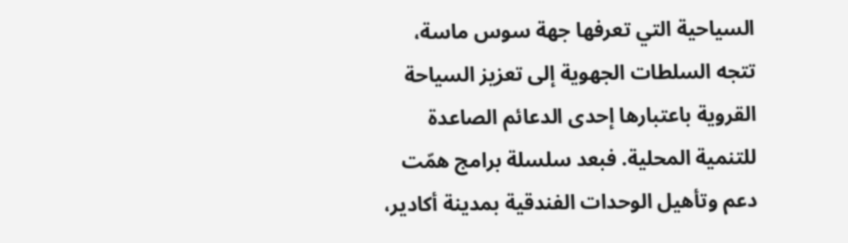السياحية التي تعرفها جهة سوس ماسة، تتجه السلطات الجهوية إلى تعزيز السياحة القروية باعتبارها إحدى الدعائم الصاعدة للتنمية المحلية. فبعد سلسلة برامج همّت دعم وتأهيل الوحدات الفندقية بمدينة أكادير،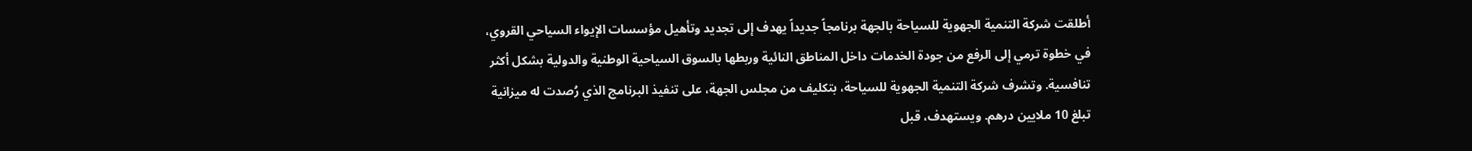أطلقت شركة التنمية الجهوية للسياحة بالجهة برنامجاً جديداً يهدف إلى تجديد وتأهيل مؤسسات الإيواء السياحي القروي، في خطوة ترمي إلى الرفع من جودة الخدمات داخل المناطق النائية وربطها بالسوق السياحية الوطنية والدولية بشكل أكثر تنافسية. وتشرف شركة التنمية الجهوية للسياحة، بتكليف من مجلس الجهة، على تنفيذ البرنامج الذي رُصدت له ميزانية تبلغ 10 ملايين درهم. ويستهدف، قبل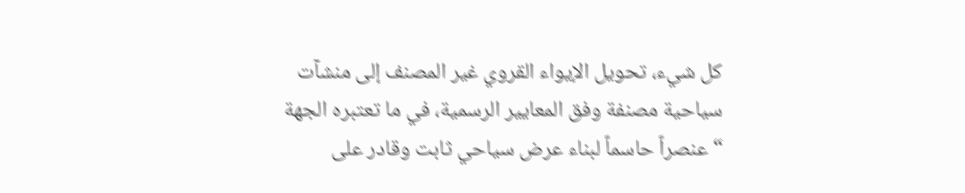كل شيء، تحويل الإيواء القروي غير المصنف إلى منشآت سياحية مصنفة وفق المعايير الرسمية، في ما تعتبره الجهة “عنصراً حاسماً لبناء عرض سياحي ثابت وقادر على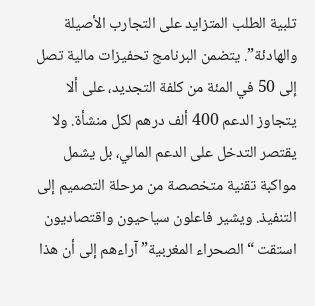تلبية الطلب المتزايد على التجارب الأصيلة والهادئة”. يتضمن البرنامج تحفيزات مالية تصل إلى 50 في المئة من كلفة التجديد، على ألا يتجاوز الدعم 400 ألف درهم لكل منشأة. ولا يقتصر التدخل على الدعم المالي، بل يشمل مواكبة تقنية متخصصة من مرحلة التصميم إلى التنفيذ. ويشير فاعلون سياحيون واقتصاديون استقت “الصحراء المغربية” آراءهم إلى أن هذا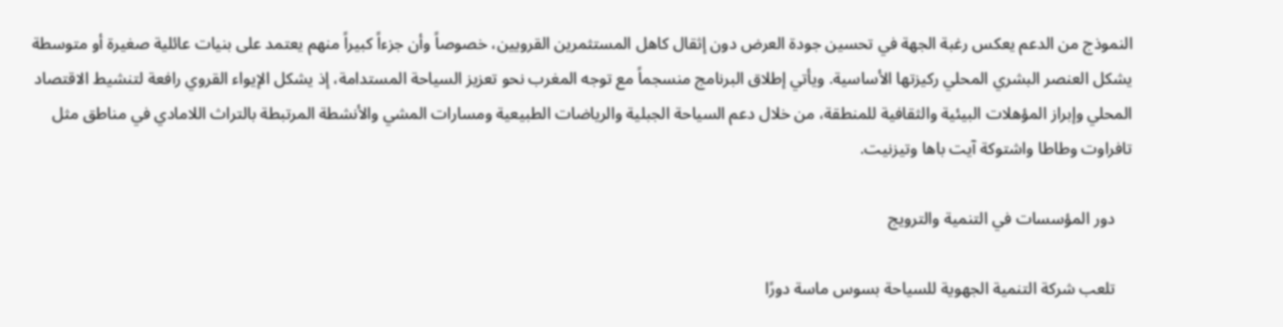النموذج من الدعم يعكس رغبة الجهة في تحسين جودة العرض دون إثقال كاهل المستثمرين القرويين، خصوصاً وأن جزءاً كبيراً منهم يعتمد على بنيات عائلية صغيرة أو متوسطة يشكل العنصر البشري المحلي ركيزتها الأساسية. ويأتي إطلاق البرنامج منسجماً مع توجه المغرب نحو تعزيز السياحة المستدامة، إذ يشكل الإيواء القروي رافعة لتنشيط الاقتصاد المحلي وإبراز المؤهلات البيئية والثقافية للمنطقة، من خلال دعم السياحة الجبلية والرياضات الطبيعية ومسارات المشي والأنشطة المرتبطة بالتراث اللامادي في مناطق مثل تافراوت وطاطا واشتوكة آيت باها وتيزنيت.

    دور المؤسسات في التنمية والترويج

    تلعب شركة التنمية الجهوية للسياحة بسوس ماسة دورًا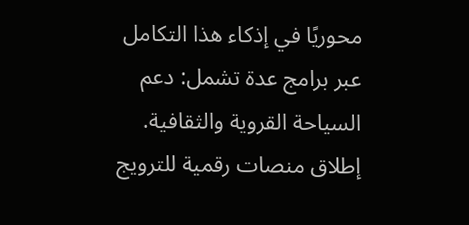محوريًا في إذكاء هذا التكامل عبر برامج عدة تشمل: دعم السياحة القروية والثقافية. إطلاق منصات رقمية للترويج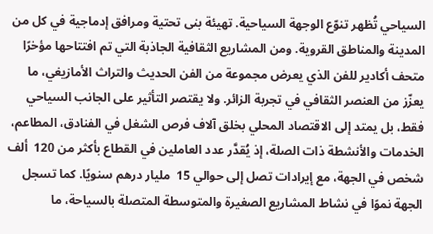السياحي تُظهر تنوّع الوجهة السياحية. تهيئة بنى تحتية ومرافق إدماجية في كل من المدينة والمناطق القروية. ومن المشاريع الثقافية الجاذبة التي تم افتتاحها مؤخرًا متحف أكادير للفن الذي يعرض مجموعة من الفن الحديث والتراث الأمازيغي، ما يعزّز من العنصر الثقافي في تجربة الزائر. ولا يقتصر التأثير على الجانب السياحي فقط، بل يمتد إلى الاقتصاد المحلي بخلق آلاف فرص الشغل في الفنادق، المطاعم، الخدمات والأنشطة ذات الصلة، إذ يُقدَّر عدد العاملين في القطاع بأكثر من 120  ألف شخص في الجهة، مع إيرادات تصل إلى حوالي 15  مليار درهم سنويًا. كما تسجل الجهة نموًا في نشاط المشاريع الصغيرة والمتوسطة المتصلة بالسياحة، ما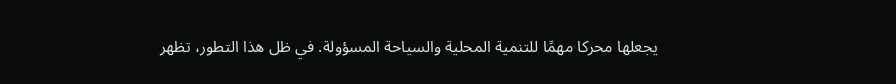يجعلها محركا مهمًا للتنمية المحلية والسياحة المسؤولة. في ظل هذا التطور، تظهر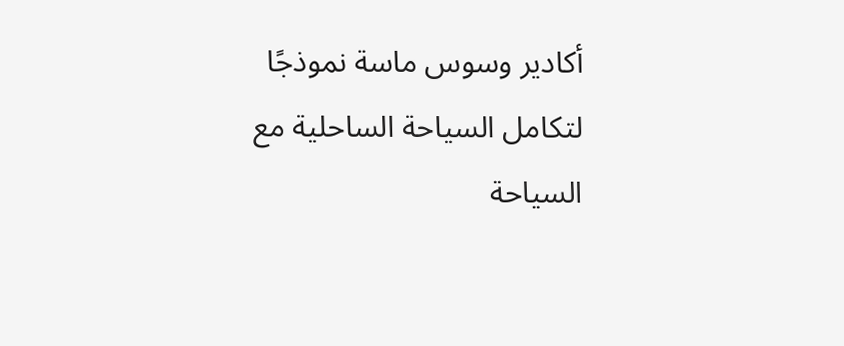أكادير وسوس ماسة نموذجًا لتكامل السياحة الساحلية مع السياحة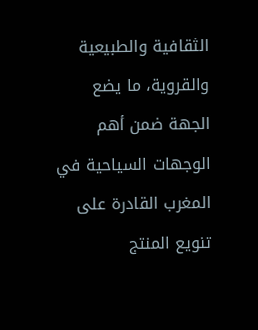الثقافية والطبيعية والقروية، ما يضع الجهة ضمن أهم الوجهات السياحية في المغرب القادرة على تنويع المنتج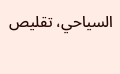السياحي، تقليص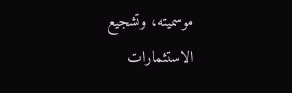موسميته، وتشجيع الاستثمارات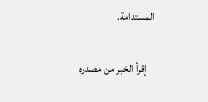المستدامة.

    إقرأ الخبر من مصدره